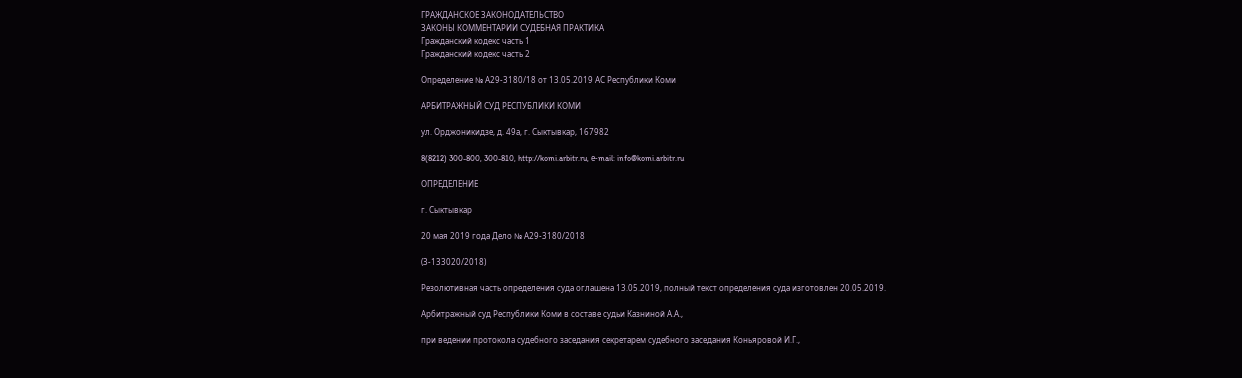ГРАЖДАНСКОЕ ЗАКОНОДАТЕЛЬСТВО
ЗАКОНЫ КОММЕНТАРИИ СУДЕБНАЯ ПРАКТИКА
Гражданский кодекс часть 1
Гражданский кодекс часть 2

Определение № А29-3180/18 от 13.05.2019 АС Республики Коми

АРБИТРАЖНЫЙ СУД РЕСПУБЛИКИ КОМИ

ул. Орджоникидзе, д. 49а, г. Сыктывкар, 167982

8(8212) 300-800, 300-810, http://komi.arbitr.ru, е-mail: info@komi.arbitr.ru

ОПРЕДЕЛЕНИЕ

г. Сыктывкар

20 мая 2019 года Дело № А29-3180/2018

(З-133020/2018)

Резолютивная часть определения суда оглашена 13.05.2019, полный текст определения суда изготовлен 20.05.2019.

Арбитражный суд Республики Коми в составе судьи Казниной А.А.,

при ведении протокола судебного заседания секретарем судебного заседания Коньяровой И.Г.,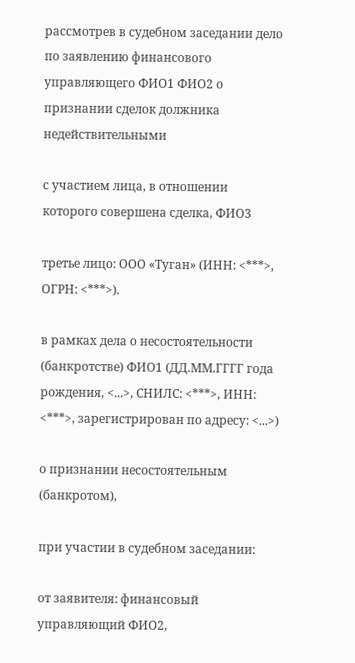рассмотрев в судебном заседании дело по заявлению финансового управляющего ФИО1 ФИО2 о признании сделок должника недействительными

с участием лица, в отношении которого совершена сделка, ФИО3

третье лицо: ООО «Туган» (ИНН: <***>, ОГРН: <***>).

в рамках дела о несостоятельности (банкротстве) ФИО1 (ДД.ММ.ГГГГ года рождения, <...>, СНИЛС: <***>, ИНН: <***>, зарегистрирован по адресу: <...>)

о признании несостоятельным (банкротом),

при участии в судебном заседании:

от заявителя: финансовый управляющий ФИО2,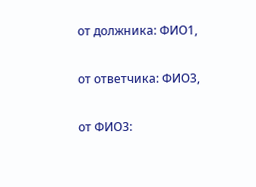от должника: ФИО1,

от ответчика: ФИО3,

от ФИО3: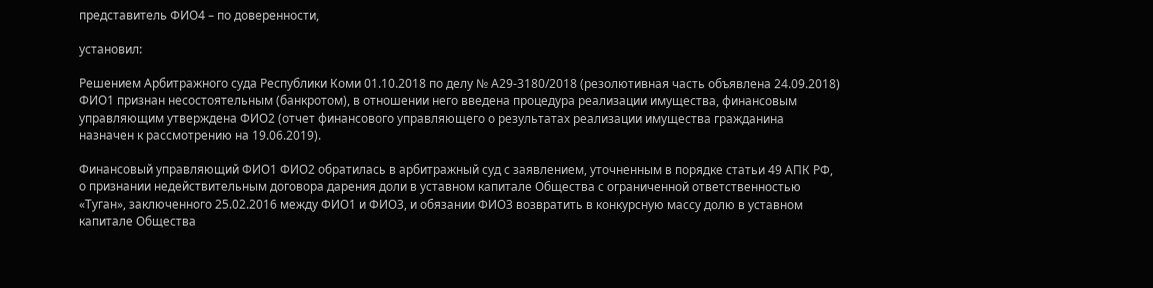представитель ФИО4 – по доверенности,

установил:

Решением Арбитражного суда Республики Коми 01.10.2018 по делу № А29-3180/2018 (резолютивная часть объявлена 24.09.2018) ФИО1 признан несостоятельным (банкротом), в отношении него введена процедура реализации имущества, финансовым управляющим утверждена ФИО2 (отчет финансового управляющего о результатах реализации имущества гражданина назначен к рассмотрению на 19.06.2019).

Финансовый управляющий ФИО1 ФИО2 обратилась в арбитражный суд с заявлением, уточненным в порядке статьи 49 АПК РФ, о признании недействительным договора дарения доли в уставном капитале Общества с ограниченной ответственностью «Туган», заключенного 25.02.2016 между ФИО1 и ФИО3, и обязании ФИО3 возвратить в конкурсную массу долю в уставном капитале Общества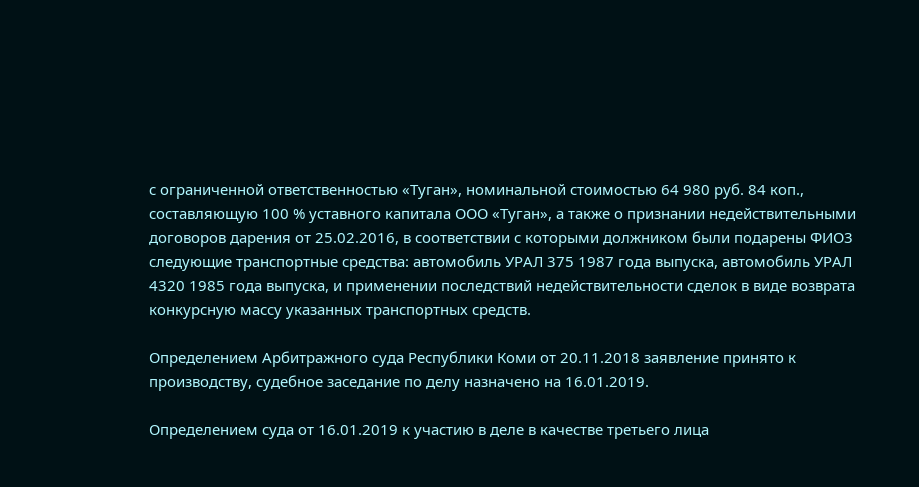с ограниченной ответственностью «Туган», номинальной стоимостью 64 980 руб. 84 коп., составляющую 100 % уставного капитала ООО «Туган», а также о признании недействительными договоров дарения от 25.02.2016, в соответствии с которыми должником были подарены ФИО3 следующие транспортные средства: автомобиль УРАЛ 375 1987 года выпуска, автомобиль УРАЛ 4320 1985 года выпуска, и применении последствий недействительности сделок в виде возврата конкурсную массу указанных транспортных средств.

Определением Арбитражного суда Республики Коми от 20.11.2018 заявление принято к производству, судебное заседание по делу назначено на 16.01.2019.

Определением суда от 16.01.2019 к участию в деле в качестве третьего лица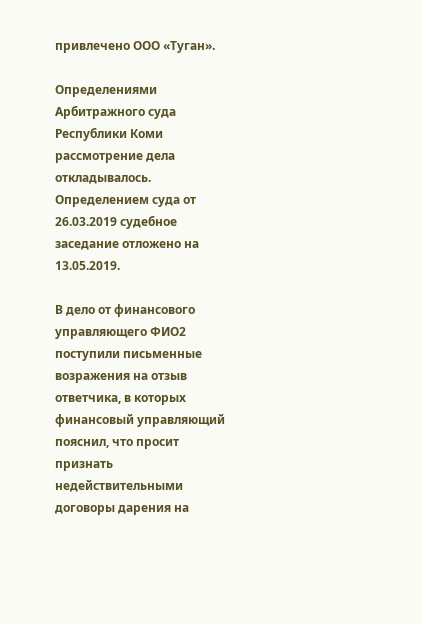привлечено ООО «Туган».

Определениями Арбитражного суда Республики Коми рассмотрение дела откладывалось. Определением суда от 26.03.2019 судебное заседание отложено на 13.05.2019.

В дело от финансового управляющего ФИО2 поступили письменные возражения на отзыв ответчика, в которых финансовый управляющий пояснил, что просит признать недействительными договоры дарения на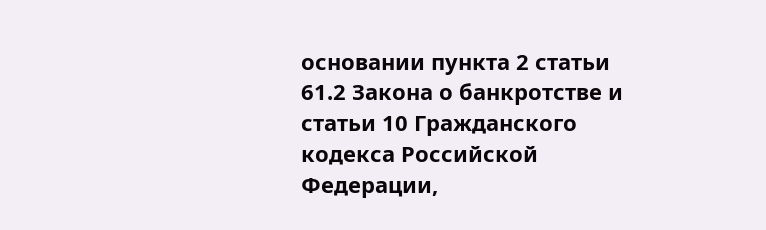основании пункта 2 статьи 61.2 Закона о банкротстве и статьи 10 Гражданского кодекса Российской Федерации,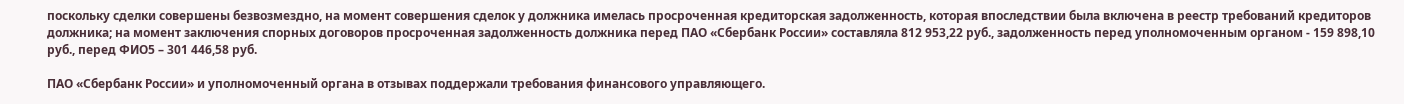поскольку сделки совершены безвозмездно, на момент совершения сделок у должника имелась просроченная кредиторская задолженность, которая впоследствии была включена в реестр требований кредиторов должника; на момент заключения спорных договоров просроченная задолженность должника перед ПАО «Сбербанк России» составляла 812 953,22 руб., задолженность перед уполномоченным органом - 159 898,10 руб., перед ФИО5 – 301 446,58 руб.

ПАО «Сбербанк России» и уполномоченный органа в отзывах поддержали требования финансового управляющего.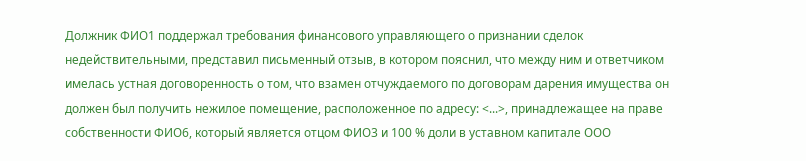Должник ФИО1 поддержал требования финансового управляющего о признании сделок недействительными, представил письменный отзыв, в котором пояснил, что между ним и ответчиком имелась устная договоренность о том, что взамен отчуждаемого по договорам дарения имущества он должен был получить нежилое помещение, расположенное по адресу: <...>, принадлежащее на праве собственности ФИО6, который является отцом ФИО3 и 100 % доли в уставном капитале ООО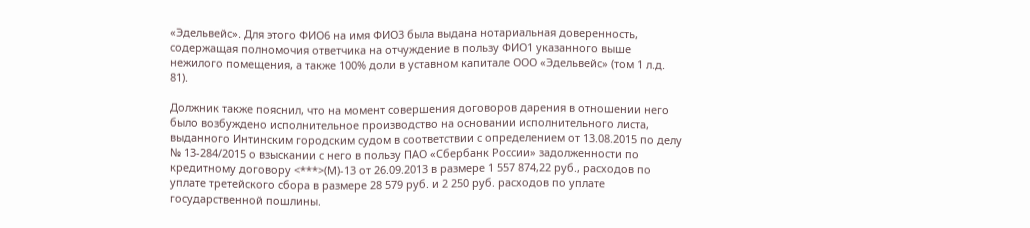«Эдельвейс». Для этого ФИО6 на имя ФИО3 была выдана нотариальная доверенность, содержащая полномочия ответчика на отчуждение в пользу ФИО1 указанного выше нежилого помещения, а также 100% доли в уставном капитале ООО «Эдельвейс» (том 1 л.д. 81).

Должник также пояснил, что на момент совершения договоров дарения в отношении него было возбуждено исполнительное производство на основании исполнительного листа, выданного Интинским городским судом в соответствии с определением от 13.08.2015 по делу № 13-284/2015 о взыскании с него в пользу ПАО «Сбербанк России» задолженности по кредитному договору <***>(М)-13 от 26.09.2013 в размере 1 557 874,22 руб., расходов по уплате третейского сбора в размере 28 579 руб. и 2 250 руб. расходов по уплате государственной пошлины.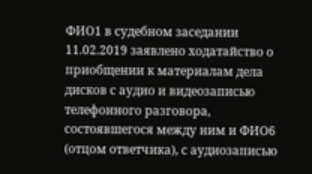ФИО1 в судебном заседании 11.02.2019 заявлено ходатайство о приобщении к материалам дела дисков с аудио и видеозаписью телефонного разговора, состоявшегося между ним и ФИО6 (отцом ответчика), с аудиозаписью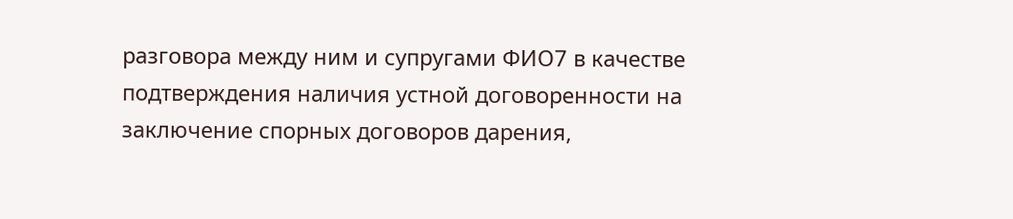разговора между ним и супругами ФИО7 в качестве подтверждения наличия устной договоренности на заключение спорных договоров дарения,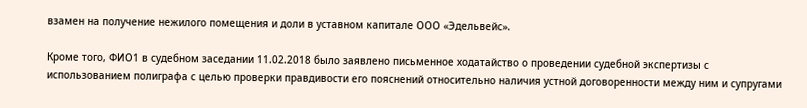взамен на получение нежилого помещения и доли в уставном капитале ООО «Эдельвейс».

Кроме того, ФИО1 в судебном заседании 11.02.2018 было заявлено письменное ходатайство о проведении судебной экспертизы с использованием полиграфа с целью проверки правдивости его пояснений относительно наличия устной договоренности между ним и супругами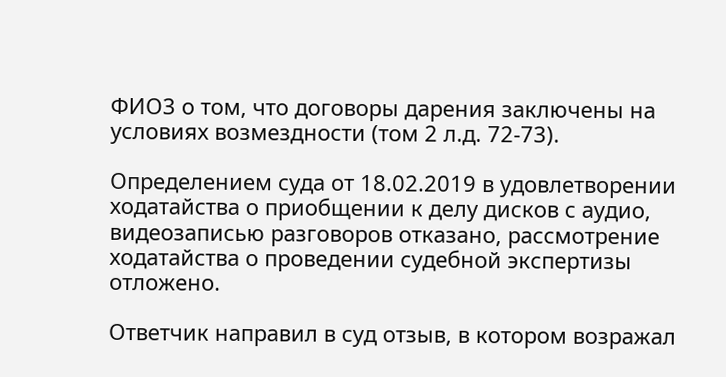ФИО3 о том, что договоры дарения заключены на условиях возмездности (том 2 л.д. 72-73).

Определением суда от 18.02.2019 в удовлетворении ходатайства о приобщении к делу дисков с аудио, видеозаписью разговоров отказано, рассмотрение ходатайства о проведении судебной экспертизы отложено.

Ответчик направил в суд отзыв, в котором возражал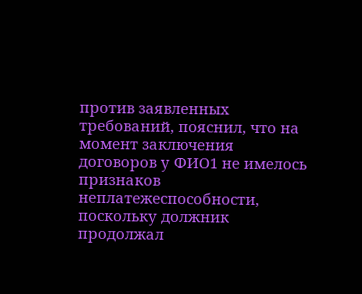против заявленных требований, пояснил, что на момент заключения договоров у ФИО1 не имелось признаков неплатежеспособности, поскольку должник продолжал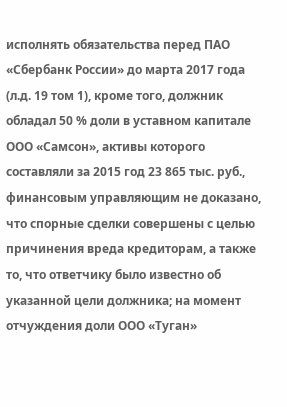исполнять обязательства перед ПАО «Сбербанк России» до марта 2017 года (л.д. 19 том 1), кроме того, должник обладал 50 % доли в уставном капитале ООО «Самсон», активы которого составляли за 2015 год 23 865 тыс. руб., финансовым управляющим не доказано, что спорные сделки совершены с целью причинения вреда кредиторам, а также то, что ответчику было известно об указанной цели должника; на момент отчуждения доли ООО «Туган»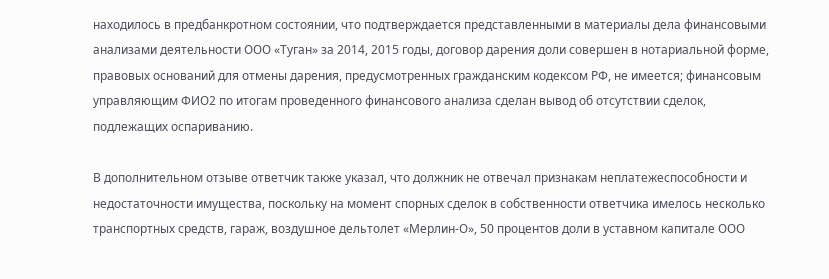находилось в предбанкротном состоянии, что подтверждается представленными в материалы дела финансовыми анализами деятельности ООО «Туган» за 2014, 2015 годы, договор дарения доли совершен в нотариальной форме, правовых оснований для отмены дарения, предусмотренных гражданским кодексом РФ, не имеется; финансовым управляющим ФИО2 по итогам проведенного финансового анализа сделан вывод об отсутствии сделок, подлежащих оспариванию.

В дополнительном отзыве ответчик также указал, что должник не отвечал признакам неплатежеспособности и недостаточности имущества, поскольку на момент спорных сделок в собственности ответчика имелось несколько транспортных средств, гараж, воздушное дельтолет «Мерлин-О», 50 процентов доли в уставном капитале ООО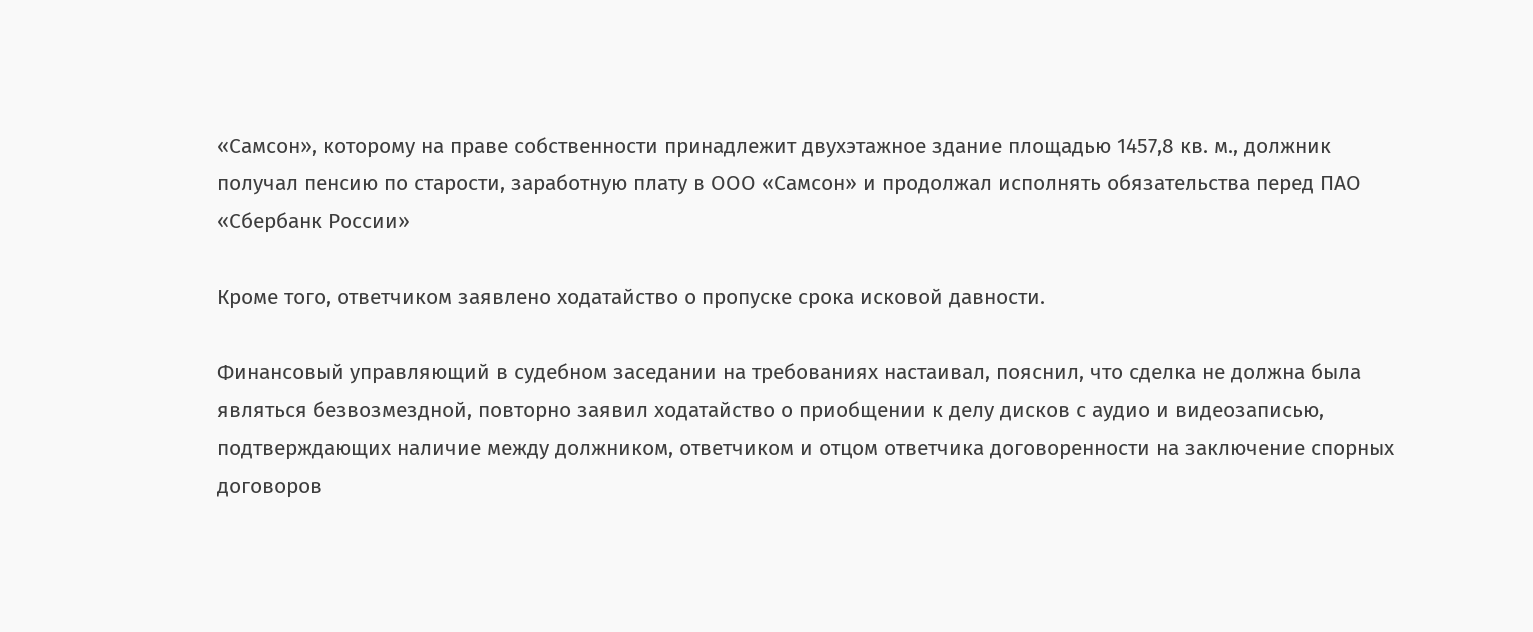«Самсон», которому на праве собственности принадлежит двухэтажное здание площадью 1457,8 кв. м., должник получал пенсию по старости, заработную плату в ООО «Самсон» и продолжал исполнять обязательства перед ПАО «Сбербанк России»

Кроме того, ответчиком заявлено ходатайство о пропуске срока исковой давности.

Финансовый управляющий в судебном заседании на требованиях настаивал, пояснил, что сделка не должна была являться безвозмездной, повторно заявил ходатайство о приобщении к делу дисков с аудио и видеозаписью, подтверждающих наличие между должником, ответчиком и отцом ответчика договоренности на заключение спорных договоров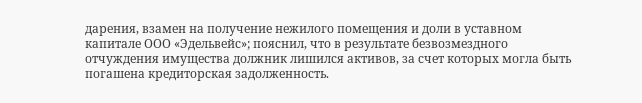дарения, взамен на получение нежилого помещения и доли в уставном капитале ООО «Эдельвейс»; пояснил, что в результате безвозмездного отчуждения имущества должник лишился активов, за счет которых могла быть погашена кредиторская задолженность.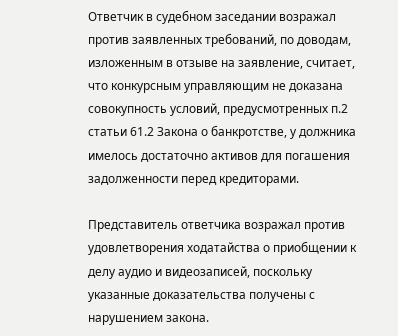Ответчик в судебном заседании возражал против заявленных требований, по доводам, изложенным в отзыве на заявление, считает, что конкурсным управляющим не доказана совокупность условий, предусмотренных п.2 статьи 61.2 Закона о банкротстве, у должника имелось достаточно активов для погашения задолженности перед кредиторами.

Представитель ответчика возражал против удовлетворения ходатайства о приобщении к делу аудио и видеозаписей, поскольку указанные доказательства получены с нарушением закона.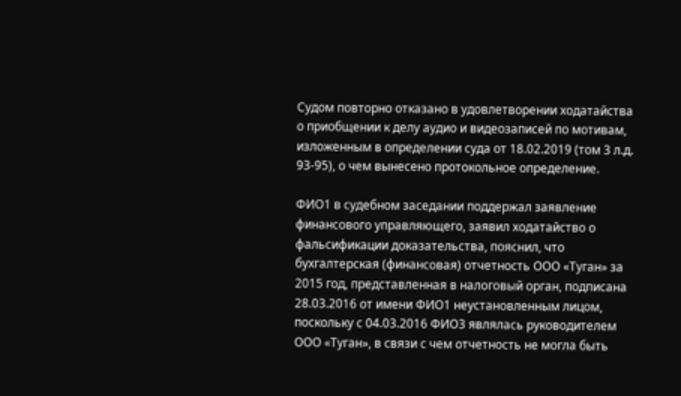Судом повторно отказано в удовлетворении ходатайства о приобщении к делу аудио и видеозаписей по мотивам, изложенным в определении суда от 18.02.2019 (том 3 л.д. 93-95), о чем вынесено протокольное определение.

ФИО1 в судебном заседании поддержал заявление финансового управляющего, заявил ходатайство о фальсификации доказательства, пояснил, что бухгалтерская (финансовая) отчетность ООО «Туган» за 2015 год, представленная в налоговый орган, подписана 28.03.2016 от имени ФИО1 неустановленным лицом, поскольку с 04.03.2016 ФИО3 являлась руководителем ООО «Туган», в связи с чем отчетность не могла быть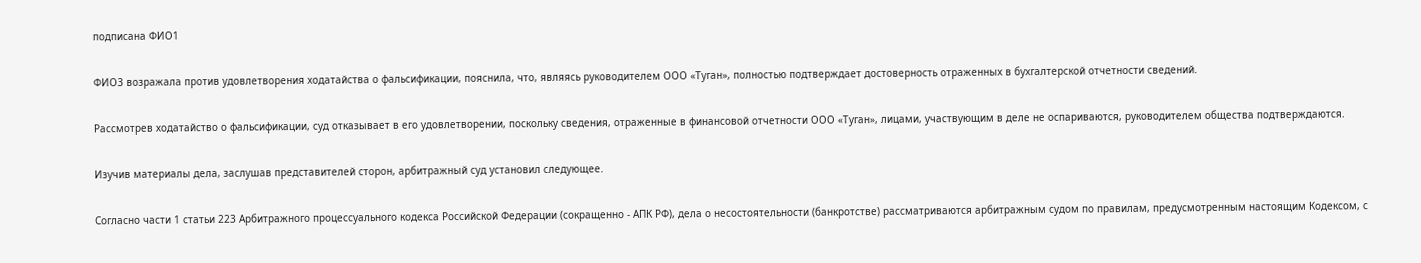подписана ФИО1

ФИО3 возражала против удовлетворения ходатайства о фальсификации, пояснила, что, являясь руководителем ООО «Туган», полностью подтверждает достоверность отраженных в бухгалтерской отчетности сведений.

Рассмотрев ходатайство о фальсификации, суд отказывает в его удовлетворении, поскольку сведения, отраженные в финансовой отчетности ООО «Туган», лицами, участвующим в деле не оспариваются, руководителем общества подтверждаются.

Изучив материалы дела, заслушав представителей сторон, арбитражный суд установил следующее.

Согласно части 1 статьи 223 Арбитражного процессуального кодекса Российской Федерации (сокращенно - АПК РФ), дела о несостоятельности (банкротстве) рассматриваются арбитражным судом по правилам, предусмотренным настоящим Кодексом, с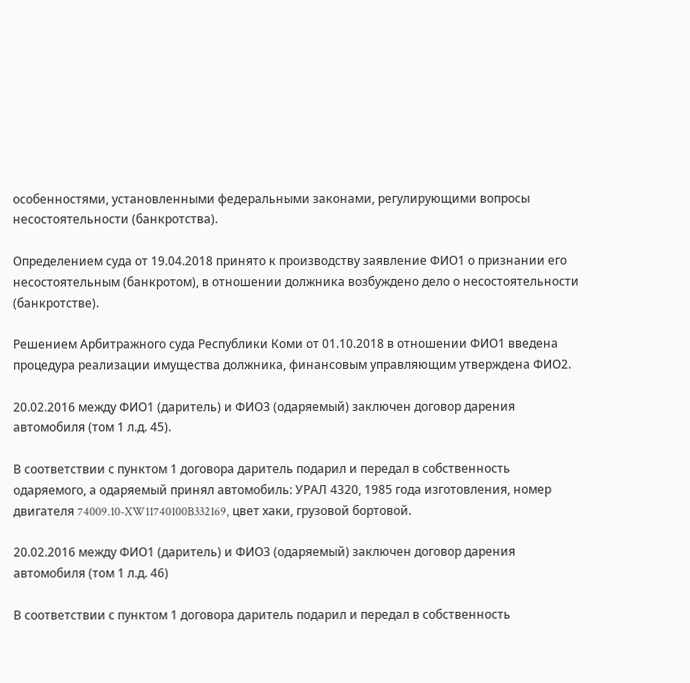особенностями, установленными федеральными законами, регулирующими вопросы несостоятельности (банкротства).

Определением суда от 19.04.2018 принято к производству заявление ФИО1 о признании его несостоятельным (банкротом), в отношении должника возбуждено дело о несостоятельности (банкротстве).

Решением Арбитражного суда Республики Коми от 01.10.2018 в отношении ФИО1 введена процедура реализации имущества должника, финансовым управляющим утверждена ФИО2.

20.02.2016 между ФИО1 (даритель) и ФИО3 (одаряемый) заключен договор дарения автомобиля (том 1 л.д. 45).

В соответствии с пунктом 1 договора даритель подарил и передал в собственность одаряемого, а одаряемый принял автомобиль: УРАЛ 4320, 1985 года изготовления, номер двигателя 74009.10-XW11740100B332169, цвет хаки, грузовой бортовой.

20.02.2016 между ФИО1 (даритель) и ФИО3 (одаряемый) заключен договор дарения автомобиля (том 1 л.д. 46)

В соответствии с пунктом 1 договора даритель подарил и передал в собственность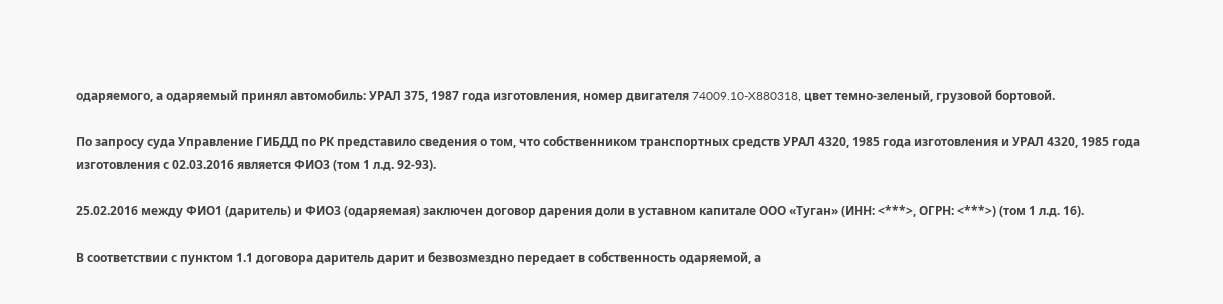одаряемого, а одаряемый принял автомобиль: УРАЛ 375, 1987 года изготовления, номер двигателя 74009.10-X880318, цвет темно-зеленый, грузовой бортовой.

По запросу суда Управление ГИБДД по РК представило сведения о том, что собственником транспортных средств УРАЛ 4320, 1985 года изготовления и УРАЛ 4320, 1985 года изготовления с 02.03.2016 является ФИО3 (том 1 л.д. 92-93).

25.02.2016 между ФИО1 (даритель) и ФИО3 (одаряемая) заключен договор дарения доли в уставном капитале ООО «Туган» (ИНН: <***>, ОГРН: <***>) (том 1 л.д. 16).

В соответствии с пунктом 1.1 договора даритель дарит и безвозмездно передает в собственность одаряемой, а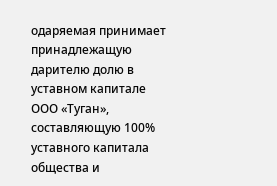одаряемая принимает принадлежащую дарителю долю в уставном капитале ООО «Туган», составляющую 100% уставного капитала общества и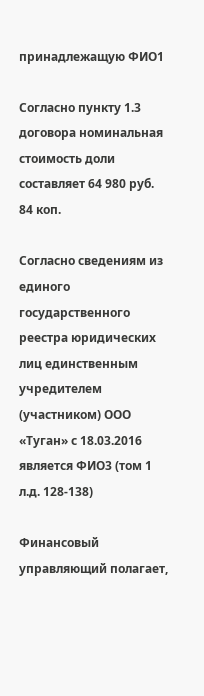принадлежащую ФИО1

Согласно пункту 1.3 договора номинальная стоимость доли составляет 64 980 руб. 84 коп.

Согласно сведениям из единого государственного реестра юридических лиц единственным учредителем (участником) ООО «Туган» с 18.03.2016 является ФИО3 (том 1 л.д. 128-138)

Финансовый управляющий полагает,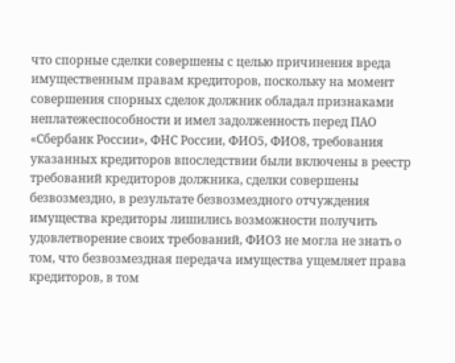что спорные сделки совершены с целью причинения вреда имущественным правам кредиторов, поскольку на момент совершения спорных сделок должник обладал признаками неплатежеспособности и имел задолженность перед ПАО «Сбербанк России», ФНС России, ФИО5, ФИО8, требования указанных кредиторов впоследствии были включены в реестр требований кредиторов должника, сделки совершены безвозмездно, в результате безвозмездного отчуждения имущества кредиторы лишились возможности получить удовлетворение своих требований, ФИО3 не могла не знать о том, что безвозмездная передача имущества ущемляет права кредиторов, в том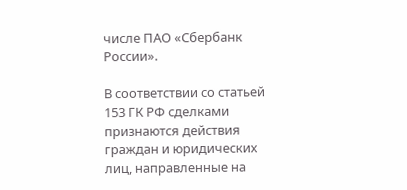числе ПАО «Сбербанк России».

В соответствии со статьей 153 ГК РФ сделками признаются действия граждан и юридических лиц, направленные на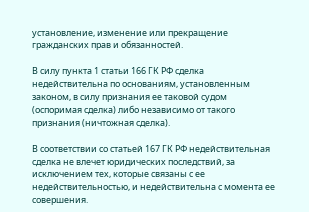установление, изменение или прекращение гражданских прав и обязанностей.

В силу пункта 1 статьи 166 ГК РФ сделка недействительна по основаниям, установленным законом, в силу признания ее таковой судом (оспоримая сделка) либо независимо от такого признания (ничтожная сделка).

В соответствии со статьей 167 ГК РФ недействительная сделка не влечет юридических последствий, за исключением тех, которые связаны с ее недействительностью, и недействительна с момента ее совершения.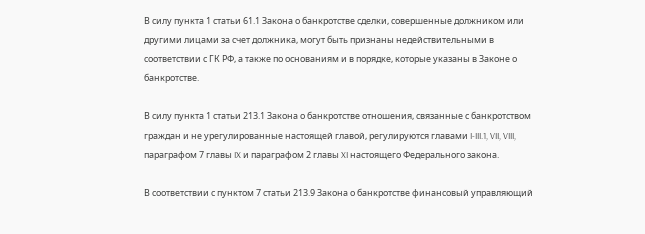В силу пункта 1 статьи 61.1 Закона о банкротстве сделки, совершенные должником или другими лицами за счет должника, могут быть признаны недействительными в соответствии с ГК РФ, а также по основаниям и в порядке, которые указаны в Законе о банкротстве.

В силу пункта 1 статьи 213.1 Закона о банкротстве отношения, связанные с банкротством граждан и не урегулированные настоящей главой, регулируются главами I-III.1, VII, VIII, параграфом 7 главы IX и параграфом 2 главы XI настоящего Федерального закона.

В соответствии с пунктом 7 статьи 213.9 Закона о банкротстве финансовый управляющий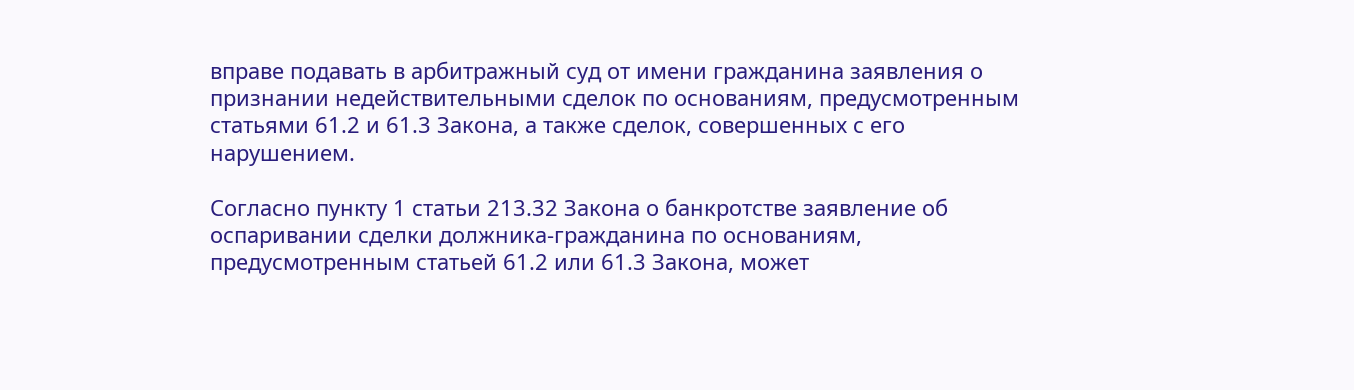вправе подавать в арбитражный суд от имени гражданина заявления о признании недействительными сделок по основаниям, предусмотренным статьями 61.2 и 61.3 Закона, а также сделок, совершенных с его нарушением.

Согласно пункту 1 статьи 213.32 Закона о банкротстве заявление об оспаривании сделки должника-гражданина по основаниям, предусмотренным статьей 61.2 или 61.3 Закона, может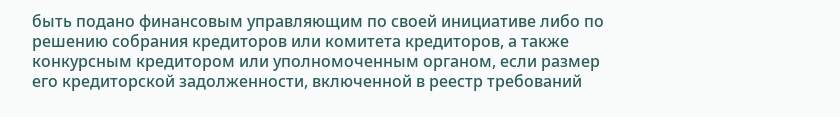быть подано финансовым управляющим по своей инициативе либо по решению собрания кредиторов или комитета кредиторов, а также конкурсным кредитором или уполномоченным органом, если размер его кредиторской задолженности, включенной в реестр требований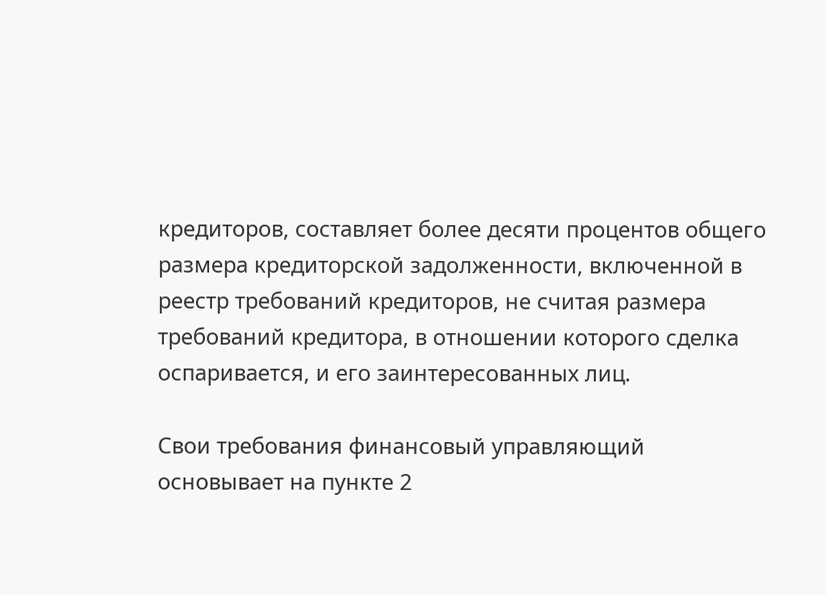кредиторов, составляет более десяти процентов общего размера кредиторской задолженности, включенной в реестр требований кредиторов, не считая размера требований кредитора, в отношении которого сделка оспаривается, и его заинтересованных лиц.

Свои требования финансовый управляющий основывает на пункте 2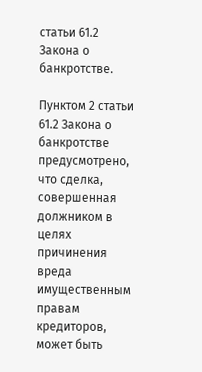статьи 61.2 Закона о банкротстве.

Пунктом 2 статьи 61.2 Закона о банкротстве предусмотрено, что сделка, совершенная должником в целях причинения вреда имущественным правам кредиторов, может быть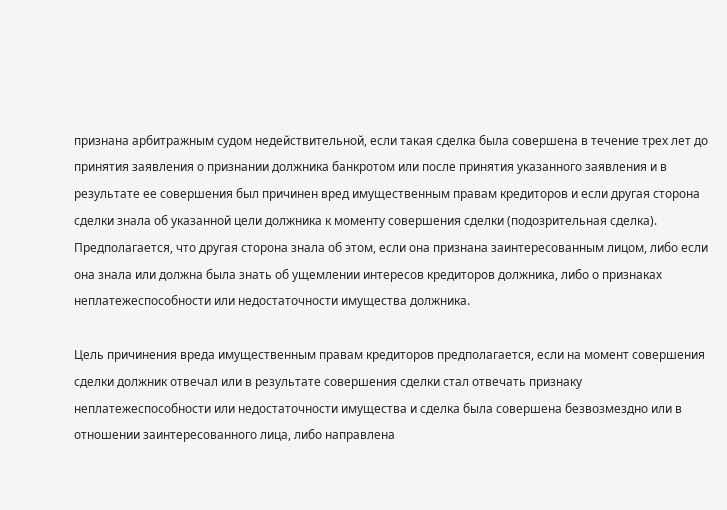признана арбитражным судом недействительной, если такая сделка была совершена в течение трех лет до принятия заявления о признании должника банкротом или после принятия указанного заявления и в результате ее совершения был причинен вред имущественным правам кредиторов и если другая сторона сделки знала об указанной цели должника к моменту совершения сделки (подозрительная сделка). Предполагается, что другая сторона знала об этом, если она признана заинтересованным лицом, либо если она знала или должна была знать об ущемлении интересов кредиторов должника, либо о признаках неплатежеспособности или недостаточности имущества должника.

Цель причинения вреда имущественным правам кредиторов предполагается, если на момент совершения сделки должник отвечал или в результате совершения сделки стал отвечать признаку неплатежеспособности или недостаточности имущества и сделка была совершена безвозмездно или в отношении заинтересованного лица, либо направлена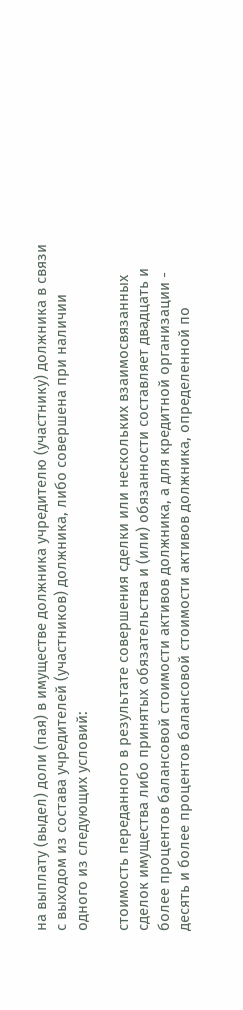на выплату (выдел) доли (пая) в имуществе должника учредителю (участнику) должника в связи с выходом из состава учредителей (участников) должника, либо совершена при наличии одного из следующих условий:

стоимость переданного в результате совершения сделки или нескольких взаимосвязанных сделок имущества либо принятых обязательства и (или) обязанности составляет двадцать и более процентов балансовой стоимости активов должника, а для кредитной организации - десять и более процентов балансовой стоимости активов должника, определенной по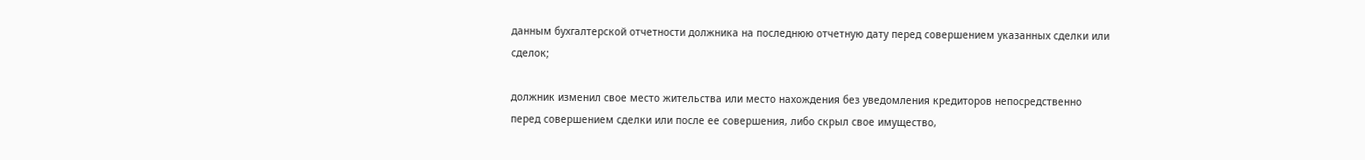данным бухгалтерской отчетности должника на последнюю отчетную дату перед совершением указанных сделки или сделок;

должник изменил свое место жительства или место нахождения без уведомления кредиторов непосредственно перед совершением сделки или после ее совершения, либо скрыл свое имущество,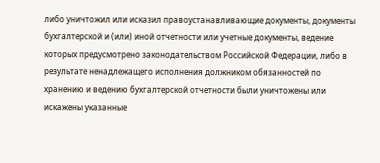либо уничтожил или исказил правоустанавливающие документы, документы бухгалтерской и (или) иной отчетности или учетные документы, ведение которых предусмотрено законодательством Российской Федерации, либо в результате ненадлежащего исполнения должником обязанностей по хранению и ведению бухгалтерской отчетности были уничтожены или искажены указанные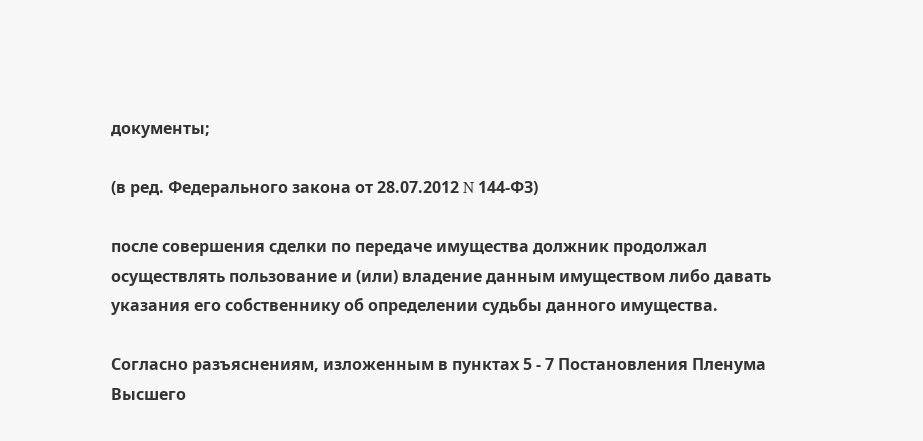документы;

(в ред. Федерального закона от 28.07.2012 N 144-ФЗ)

после совершения сделки по передаче имущества должник продолжал осуществлять пользование и (или) владение данным имуществом либо давать указания его собственнику об определении судьбы данного имущества.

Согласно разъяснениям, изложенным в пунктах 5 - 7 Постановления Пленума Высшего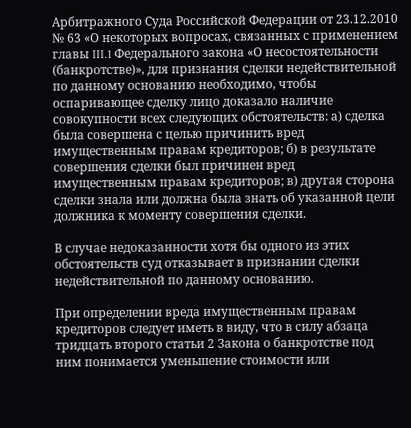Арбитражного Суда Российской Федерации от 23.12.2010 № 63 «О некоторых вопросах, связанных с применением главы III.1 Федерального закона «О несостоятельности (банкротстве)», для признания сделки недействительной по данному основанию необходимо, чтобы оспаривающее сделку лицо доказало наличие совокупности всех следующих обстоятельств: а) сделка была совершена с целью причинить вред имущественным правам кредиторов; б) в результате совершения сделки был причинен вред имущественным правам кредиторов; в) другая сторона сделки знала или должна была знать об указанной цели должника к моменту совершения сделки.

В случае недоказанности хотя бы одного из этих обстоятельств суд отказывает в признании сделки недействительной по данному основанию.

При определении вреда имущественным правам кредиторов следует иметь в виду, что в силу абзаца тридцать второго статьи 2 Закона о банкротстве под ним понимается уменьшение стоимости или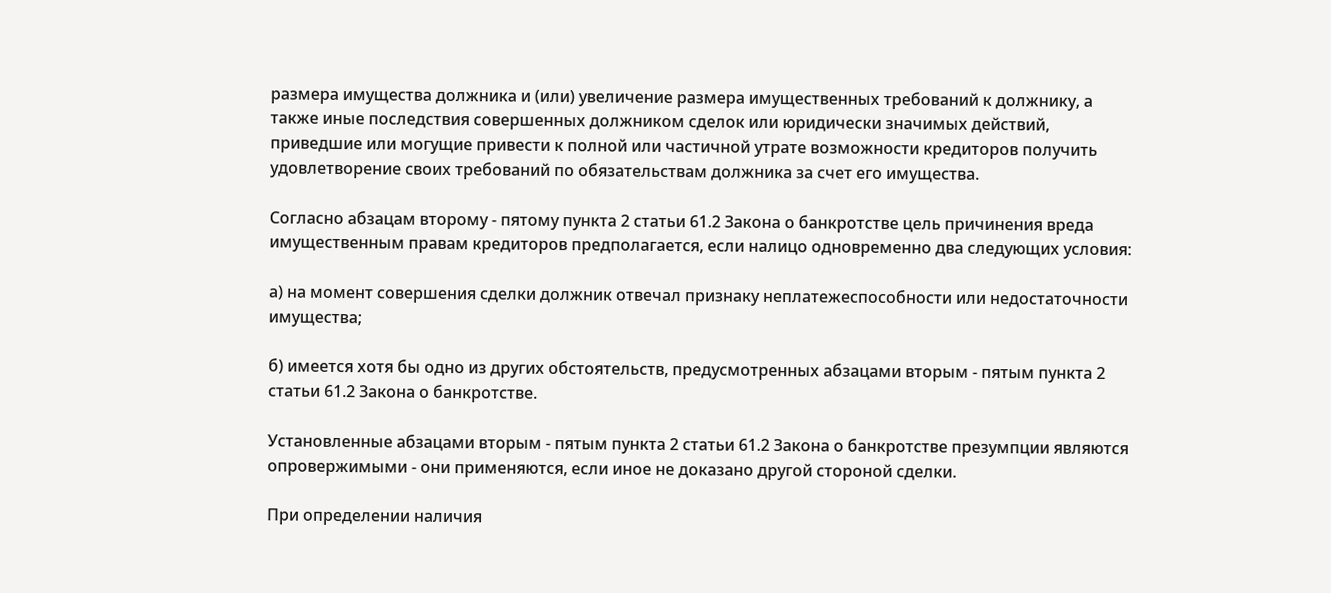размера имущества должника и (или) увеличение размера имущественных требований к должнику, а также иные последствия совершенных должником сделок или юридически значимых действий, приведшие или могущие привести к полной или частичной утрате возможности кредиторов получить удовлетворение своих требований по обязательствам должника за счет его имущества.

Согласно абзацам второму - пятому пункта 2 статьи 61.2 Закона о банкротстве цель причинения вреда имущественным правам кредиторов предполагается, если налицо одновременно два следующих условия:

а) на момент совершения сделки должник отвечал признаку неплатежеспособности или недостаточности имущества;

б) имеется хотя бы одно из других обстоятельств, предусмотренных абзацами вторым - пятым пункта 2 статьи 61.2 Закона о банкротстве.

Установленные абзацами вторым - пятым пункта 2 статьи 61.2 Закона о банкротстве презумпции являются опровержимыми - они применяются, если иное не доказано другой стороной сделки.

При определении наличия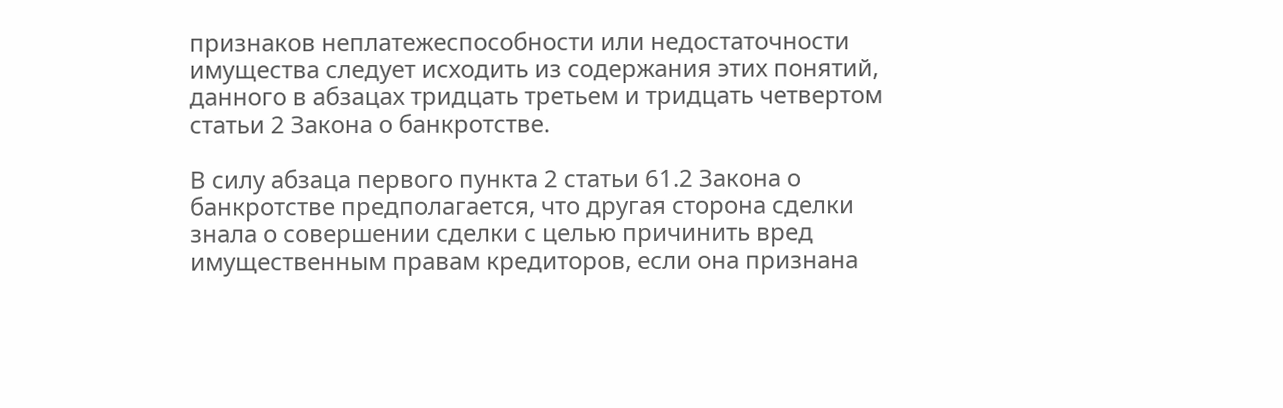признаков неплатежеспособности или недостаточности имущества следует исходить из содержания этих понятий, данного в абзацах тридцать третьем и тридцать четвертом статьи 2 Закона о банкротстве.

В силу абзаца первого пункта 2 статьи 61.2 Закона о банкротстве предполагается, что другая сторона сделки знала о совершении сделки с целью причинить вред имущественным правам кредиторов, если она признана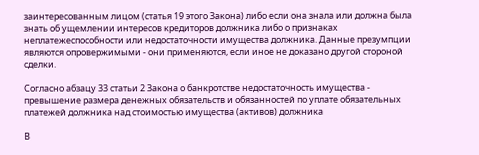заинтересованным лицом (статья 19 этого Закона) либо если она знала или должна была знать об ущемлении интересов кредиторов должника либо о признаках неплатежеспособности или недостаточности имущества должника. Данные презумпции являются опровержимыми - они применяются, если иное не доказано другой стороной сделки.

Согласно абзацу 33 статьи 2 Закона о банкротстве недостаточность имущества - превышение размера денежных обязательств и обязанностей по уплате обязательных платежей должника над стоимостью имущества (активов) должника

В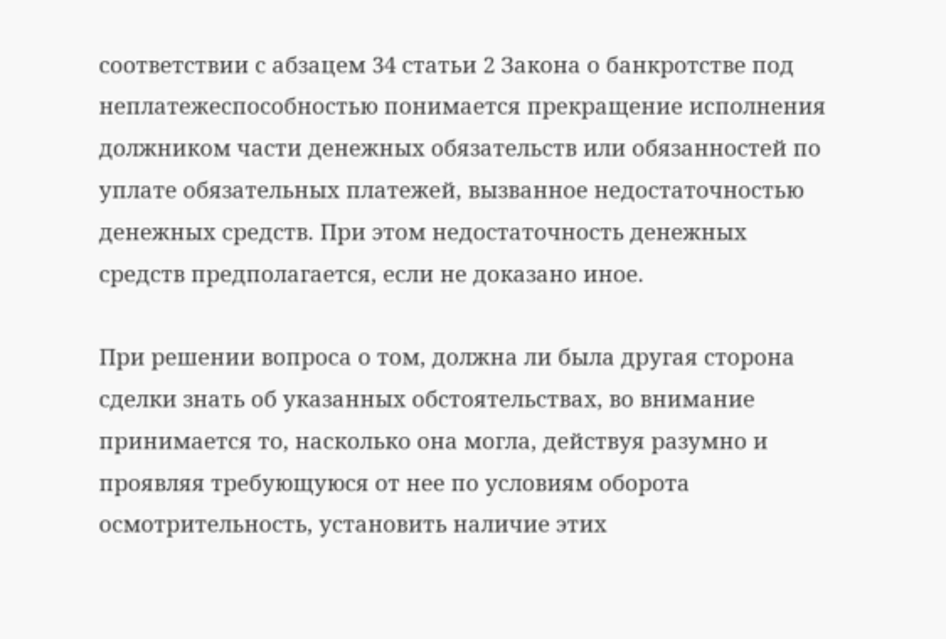соответствии с абзацем 34 статьи 2 Закона о банкротстве под неплатежеспособностью понимается прекращение исполнения должником части денежных обязательств или обязанностей по уплате обязательных платежей, вызванное недостаточностью денежных средств. При этом недостаточность денежных средств предполагается, если не доказано иное.

При решении вопроса о том, должна ли была другая сторона сделки знать об указанных обстоятельствах, во внимание принимается то, насколько она могла, действуя разумно и проявляя требующуюся от нее по условиям оборота осмотрительность, установить наличие этих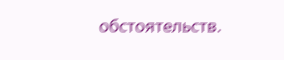обстоятельств.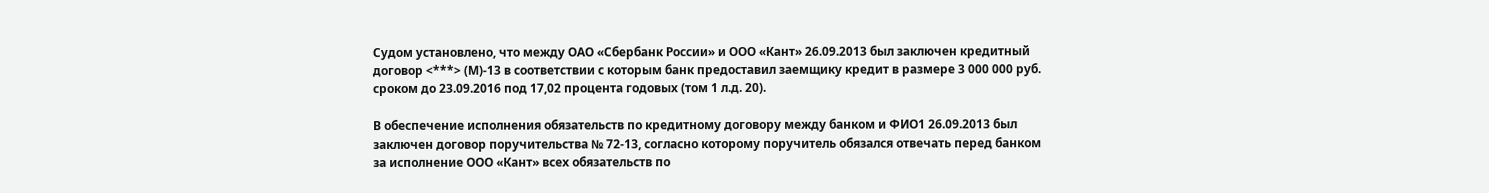Судом установлено, что между ОАО «Сбербанк России» и ООО «Кант» 26.09.2013 был заключен кредитный договор <***> (М)-13 в соответствии с которым банк предоставил заемщику кредит в размере 3 000 000 руб. сроком до 23.09.2016 под 17,02 процента годовых (том 1 л.д. 20).

В обеспечение исполнения обязательств по кредитному договору между банком и ФИО1 26.09.2013 был заключен договор поручительства № 72-13, согласно которому поручитель обязался отвечать перед банком за исполнение ООО «Кант» всех обязательств по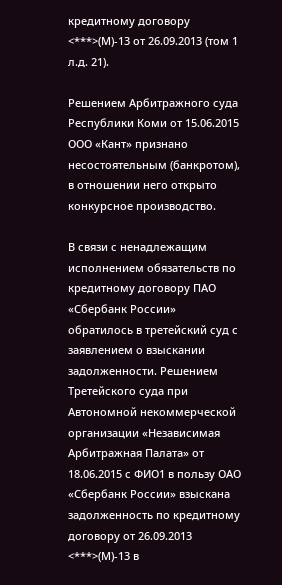кредитному договору <***>(М)-13 от 26.09.2013 (том 1 л.д. 21).

Решением Арбитражного суда Республики Коми от 15.06.2015 ООО «Кант» признано несостоятельным (банкротом), в отношении него открыто конкурсное производство.

В связи с ненадлежащим исполнением обязательств по кредитному договору ПАО «Сбербанк России» обратилось в третейский суд с заявлением о взыскании задолженности. Решением Третейского суда при Автономной некоммерческой организации «Независимая Арбитражная Палата» от 18.06.2015 с ФИО1 в пользу ОАО «Сбербанк России» взыскана задолженность по кредитному договору от 26.09.2013 <***>(М)-13 в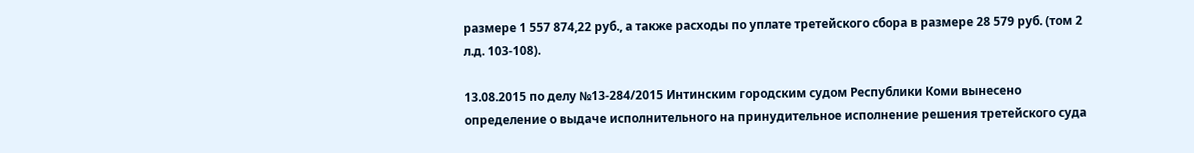размере 1 557 874,22 руб., а также расходы по уплате третейского сбора в размере 28 579 руб. (том 2 л.д. 103-108).

13.08.2015 по делу №13-284/2015 Интинским городским судом Республики Коми вынесено определение о выдаче исполнительного на принудительное исполнение решения третейского суда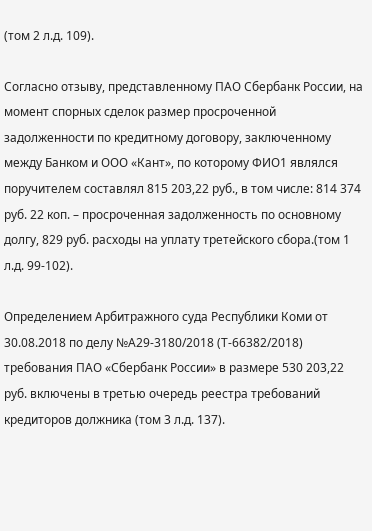(том 2 л.д. 109).

Согласно отзыву, представленному ПАО Сбербанк России, на момент спорных сделок размер просроченной задолженности по кредитному договору, заключенному между Банком и ООО «Кант», по которому ФИО1 являлся поручителем составлял 815 203,22 руб., в том числе: 814 374 руб. 22 коп. – просроченная задолженность по основному долгу, 829 руб. расходы на уплату третейского сбора.(том 1 л.д. 99-102).

Определением Арбитражного суда Республики Коми от 30.08.2018 по делу №А29-3180/2018 (Т-66382/2018) требования ПАО «Сбербанк России» в размере 530 203,22 руб. включены в третью очередь реестра требований кредиторов должника (том 3 л.д. 137).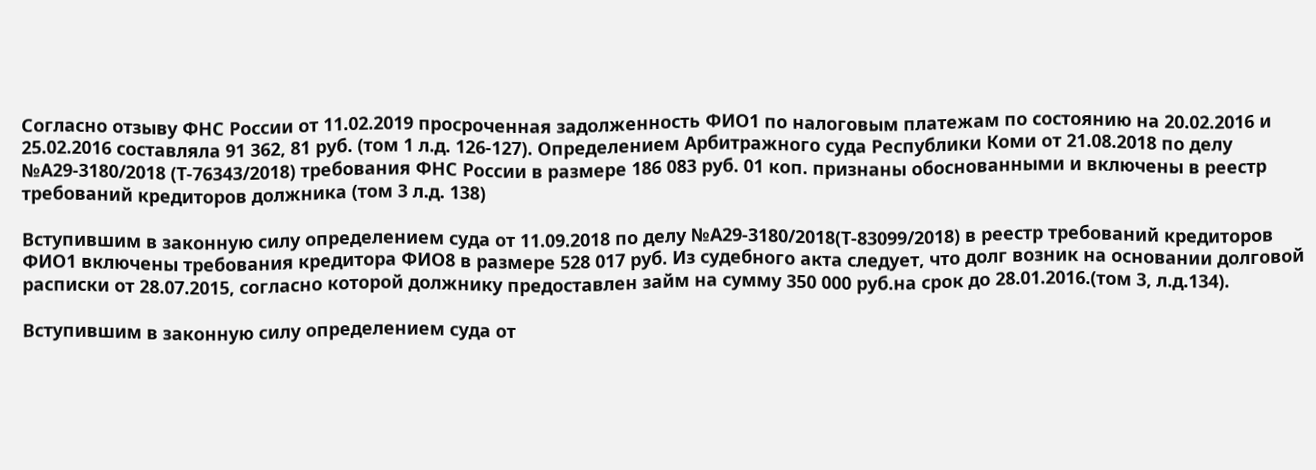Согласно отзыву ФНС России от 11.02.2019 просроченная задолженность ФИО1 по налоговым платежам по состоянию на 20.02.2016 и 25.02.2016 составляла 91 362, 81 руб. (том 1 л.д. 126-127). Определением Арбитражного суда Республики Коми от 21.08.2018 по делу №А29-3180/2018 (Т-76343/2018) требования ФНС России в размере 186 083 руб. 01 коп. признаны обоснованными и включены в реестр требований кредиторов должника (том 3 л.д. 138)

Вступившим в законную силу определением суда от 11.09.2018 по делу №А29-3180/2018(Т-83099/2018) в реестр требований кредиторов ФИО1 включены требования кредитора ФИО8 в размере 528 017 руб. Из судебного акта следует, что долг возник на основании долговой расписки от 28.07.2015, согласно которой должнику предоставлен займ на сумму 350 000 руб.на срок до 28.01.2016.(том 3, л.д.134).

Вступившим в законную силу определением суда от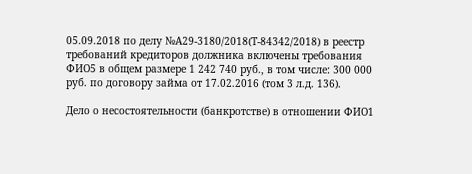05.09.2018 по делу №А29-3180/2018(Т-84342/2018) в реестр требований кредиторов должника включены требования ФИО5 в общем размере 1 242 740 руб., в том числе: 300 000 руб. по договору займа от 17.02.2016 (том 3 л.д. 136).

Дело о несостоятельности (банкротстве) в отношении ФИО1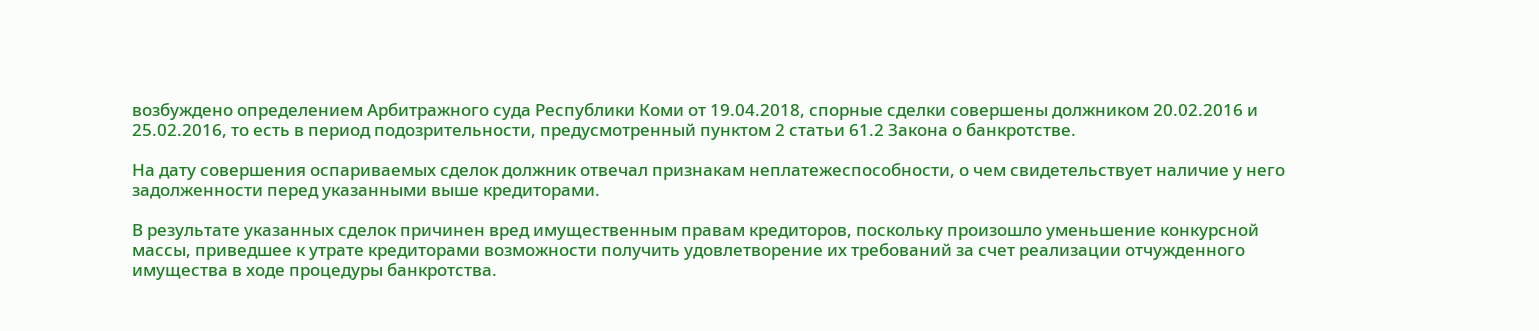возбуждено определением Арбитражного суда Республики Коми от 19.04.2018, спорные сделки совершены должником 20.02.2016 и 25.02.2016, то есть в период подозрительности, предусмотренный пунктом 2 статьи 61.2 Закона о банкротстве.

На дату совершения оспариваемых сделок должник отвечал признакам неплатежеспособности, о чем свидетельствует наличие у него задолженности перед указанными выше кредиторами.

В результате указанных сделок причинен вред имущественным правам кредиторов, поскольку произошло уменьшение конкурсной массы, приведшее к утрате кредиторами возможности получить удовлетворение их требований за счет реализации отчужденного имущества в ходе процедуры банкротства.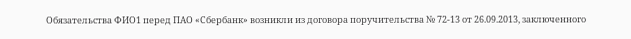Обязательства ФИО1 перед ПАО «Сбербанк» возникли из договора поручительства № 72-13 от 26.09.2013, заключенного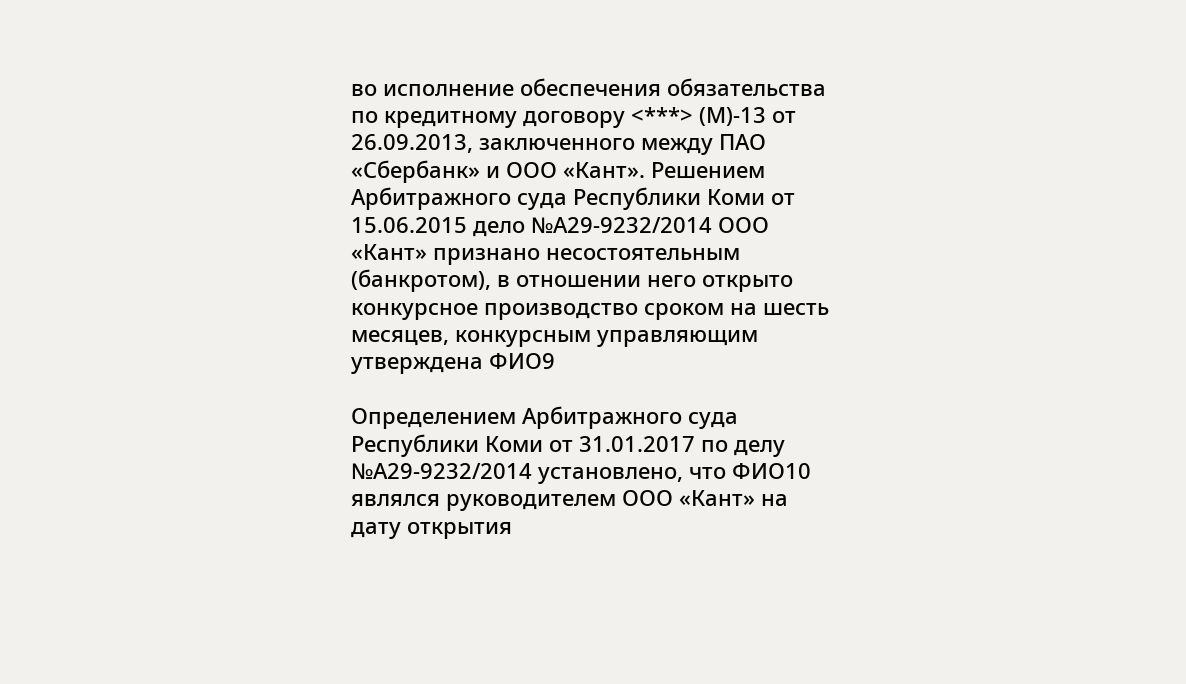во исполнение обеспечения обязательства по кредитному договору <***> (М)-13 от 26.09.2013, заключенного между ПАО «Сбербанк» и ООО «Кант». Решением Арбитражного суда Республики Коми от 15.06.2015 дело №А29-9232/2014 ООО «Кант» признано несостоятельным (банкротом), в отношении него открыто конкурсное производство сроком на шесть месяцев, конкурсным управляющим утверждена ФИО9

Определением Арбитражного суда Республики Коми от 31.01.2017 по делу №А29-9232/2014 установлено, что ФИО10 являлся руководителем ООО «Кант» на дату открытия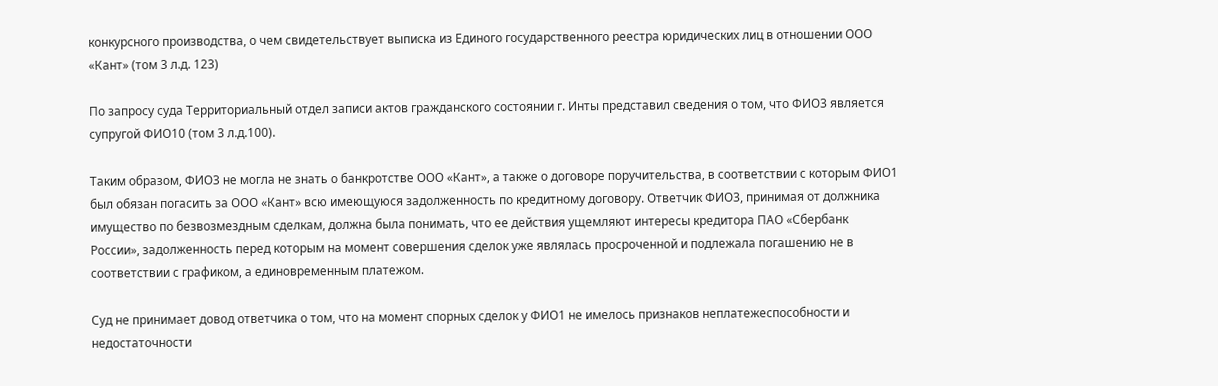конкурсного производства, о чем свидетельствует выписка из Единого государственного реестра юридических лиц в отношении ООО «Кант» (том 3 л.д. 123)

По запросу суда Территориальный отдел записи актов гражданского состоянии г. Инты представил сведения о том, что ФИО3 является супругой ФИО10 (том 3 л.д.100).

Таким образом, ФИО3 не могла не знать о банкротстве ООО «Кант», а также о договоре поручительства, в соответствии с которым ФИО1 был обязан погасить за ООО «Кант» всю имеющуюся задолженность по кредитному договору. Ответчик ФИО3, принимая от должника имущество по безвозмездным сделкам, должна была понимать, что ее действия ущемляют интересы кредитора ПАО «Сбербанк России», задолженность перед которым на момент совершения сделок уже являлась просроченной и подлежала погашению не в соответствии с графиком, а единовременным платежом.

Суд не принимает довод ответчика о том, что на момент спорных сделок у ФИО1 не имелось признаков неплатежеспособности и недостаточности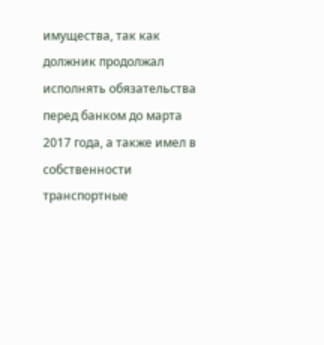имущества, так как должник продолжал исполнять обязательства перед банком до марта 2017 года, а также имел в собственности транспортные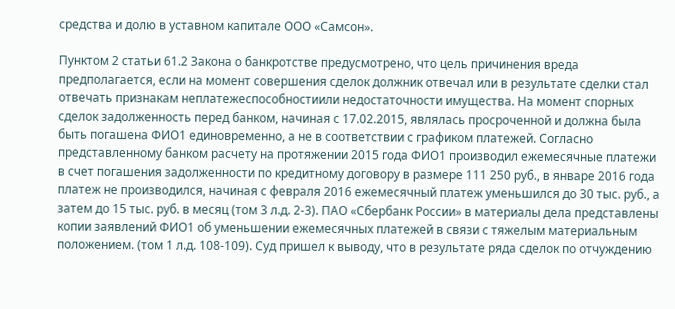средства и долю в уставном капитале ООО «Самсон».

Пунктом 2 статьи 61.2 Закона о банкротстве предусмотрено, что цель причинения вреда предполагается, если на момент совершения сделок должник отвечал или в результате сделки стал отвечать признакам неплатежеспособностиили недостаточности имущества. На момент спорных сделок задолженность перед банком, начиная с 17.02.2015, являлась просроченной и должна была быть погашена ФИО1 единовременно, а не в соответствии с графиком платежей. Согласно представленному банком расчету на протяжении 2015 года ФИО1 производил ежемесячные платежи в счет погашения задолженности по кредитному договору в размере 111 250 руб., в январе 2016 года платеж не производился, начиная с февраля 2016 ежемесячный платеж уменьшился до 30 тыс. руб., а затем до 15 тыс. руб. в месяц (том 3 л.д. 2-3). ПАО «Сбербанк России» в материалы дела представлены копии заявлений ФИО1 об уменьшении ежемесячных платежей в связи с тяжелым материальным положением. (том 1 л.д. 108-109). Суд пришел к выводу, что в результате ряда сделок по отчуждению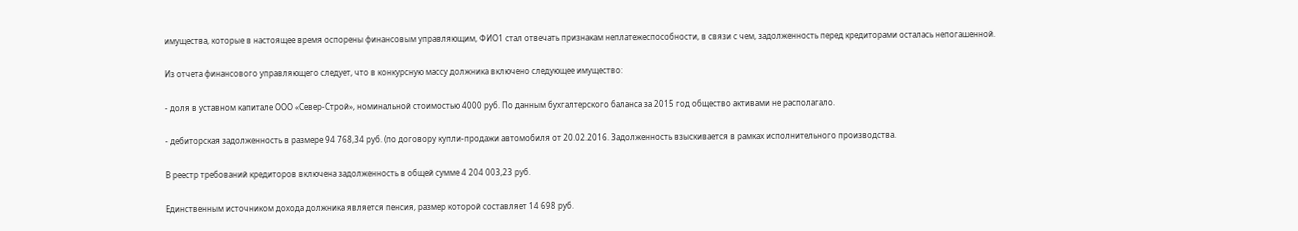имущества, которые в настоящее время оспорены финансовым управляющим, ФИО1 стал отвечать признакам неплатежеспособности, в связи с чем, задолженность перед кредиторами осталась непогашенной.

Из отчета финансового управляющего следует, что в конкурсную массу должника включено следующее имущество:

- доля в уставном капитале ООО «Север-Строй», номинальной стоимостью 4000 руб. По данным бухгалтерского баланса за 2015 год общество активами не располагало.

- дебиторская задолженность в размере 94 768,34 руб. (по договору купли-продажи автомобиля от 20.02.2016. Задолженность взыскивается в рамках исполнительного производства.

В реестр требований кредиторов включена задолженность в общей сумме 4 204 003,23 руб.

Единственным источником дохода должника является пенсия, размер которой составляет 14 698 руб.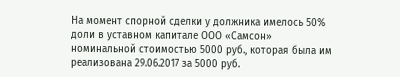На момент спорной сделки у должника имелось 50% доли в уставном капитале ООО «Самсон» номинальной стоимостью 5000 руб., которая была им реализована 29.06.2017 за 5000 руб.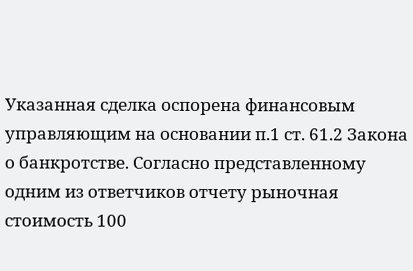Указанная сделка оспорена финансовым управляющим на основании п.1 ст. 61.2 Закона о банкротстве. Согласно представленному одним из ответчиков отчету рыночная стоимость 100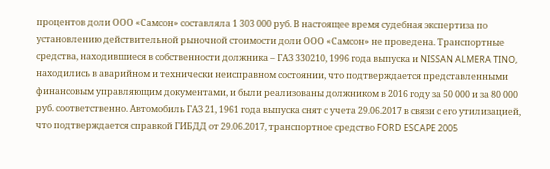процентов доли ООО «Самсон» составляла 1 303 000 руб. В настоящее время судебная экспертиза по установлению действительной рыночной стоимости доли ООО «Самсон» не проведена. Транспортные средства, находившиеся в собственности должника – ГАЗ 330210, 1996 года выпуска и NISSAN ALMERA TINO, находились в аварийном и технически неисправном состоянии, что подтверждается представленными финансовым управляющим документами, и были реализованы должником в 2016 году за 50 000 и за 80 000 руб. соответственно. Автомобиль ГАЗ 21, 1961 года выпуска снят с учета 29.06.2017 в связи с его утилизацией, что подтверждается справкой ГИБДД от 29.06.2017, транспортное средство FORD ESCAPE 2005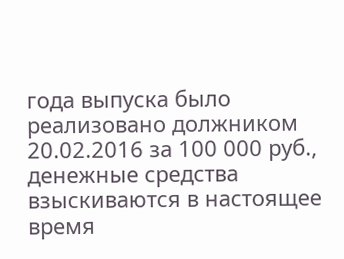года выпуска было реализовано должником 20.02.2016 за 100 000 руб., денежные средства взыскиваются в настоящее время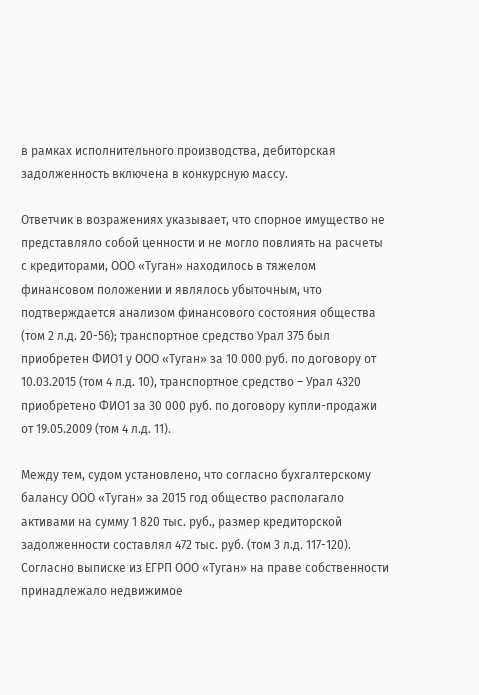в рамках исполнительного производства, дебиторская задолженность включена в конкурсную массу.

Ответчик в возражениях указывает, что спорное имущество не представляло собой ценности и не могло повлиять на расчеты с кредиторами, ООО «Туган» находилось в тяжелом финансовом положении и являлось убыточным, что подтверждается анализом финансового состояния общества (том 2 л.д. 20-56); транспортное средство Урал 375 был приобретен ФИО1 у ООО «Туган» за 10 000 руб. по договору от 10.03.2015 (том 4 л.д. 10), транспортное средство – Урал 4320 приобретено ФИО1 за 30 000 руб. по договору купли-продажи от 19.05.2009 (том 4 л.д. 11).

Между тем, судом установлено, что согласно бухгалтерскому балансу ООО «Туган» за 2015 год общество располагало активами на сумму 1 820 тыс. руб., размер кредиторской задолженности составлял 472 тыс. руб. (том 3 л.д. 117-120). Согласно выписке из ЕГРП ООО «Туган» на праве собственности принадлежало недвижимое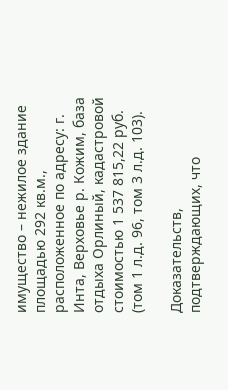имущество – нежилое здание площадью 292 кв.м., расположенное по адресу: г. Инта, Верховье р. Кожим, база отдыха Орлиный, кадастровой стоимостью 1 537 815,22 руб. (том 1 л.д. 96, том 3 л.д. 103).

Доказательств, подтверждающих, что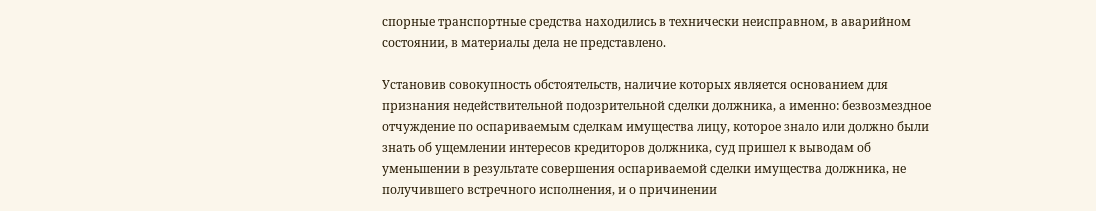спорные транспортные средства находились в технически неисправном, в аварийном состоянии, в материалы дела не представлено.

Установив совокупность обстоятельств, наличие которых является основанием для признания недействительной подозрительной сделки должника, а именно: безвозмездное отчуждение по оспариваемым сделкам имущества лицу, которое знало или должно были знать об ущемлении интересов кредиторов должника, суд пришел к выводам об уменьшении в результате совершения оспариваемой сделки имущества должника, не получившего встречного исполнения, и о причинении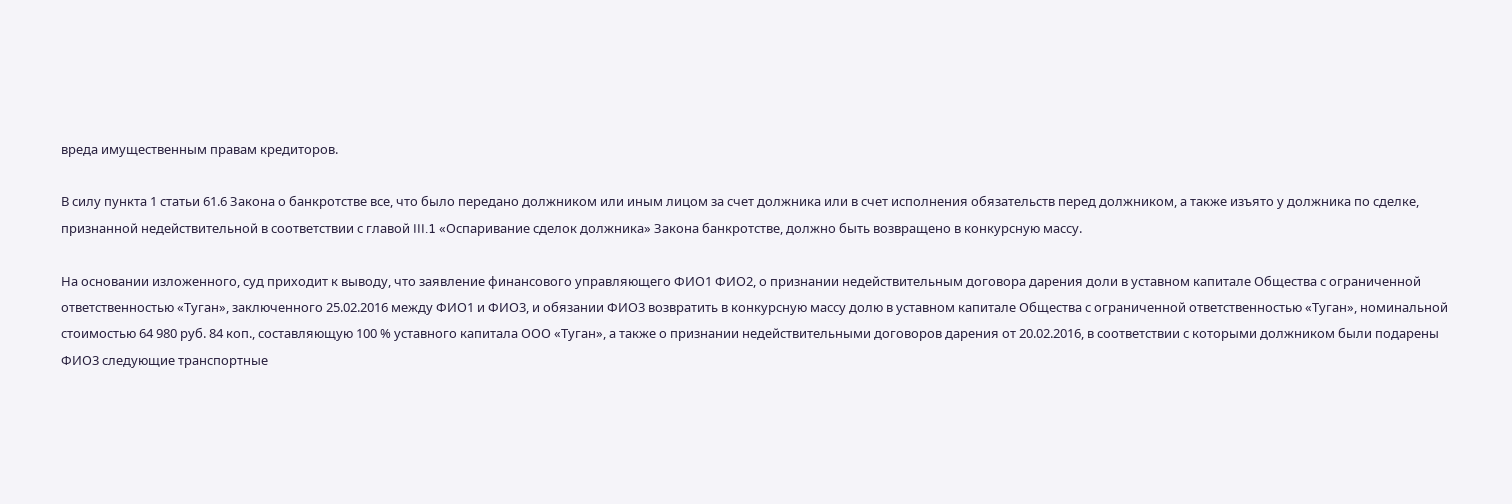вреда имущественным правам кредиторов.

В силу пункта 1 статьи 61.6 Закона о банкротстве все, что было передано должником или иным лицом за счет должника или в счет исполнения обязательств перед должником, а также изъято у должника по сделке, признанной недействительной в соответствии с главой III.1 «Оспаривание сделок должника» Закона банкротстве, должно быть возвращено в конкурсную массу.

На основании изложенного, суд приходит к выводу, что заявление финансового управляющего ФИО1 ФИО2, о признании недействительным договора дарения доли в уставном капитале Общества с ограниченной ответственностью «Туган», заключенного 25.02.2016 между ФИО1 и ФИО3, и обязании ФИО3 возвратить в конкурсную массу долю в уставном капитале Общества с ограниченной ответственностью «Туган», номинальной стоимостью 64 980 руб. 84 коп., составляющую 100 % уставного капитала ООО «Туган», а также о признании недействительными договоров дарения от 20.02.2016, в соответствии с которыми должником были подарены ФИО3 следующие транспортные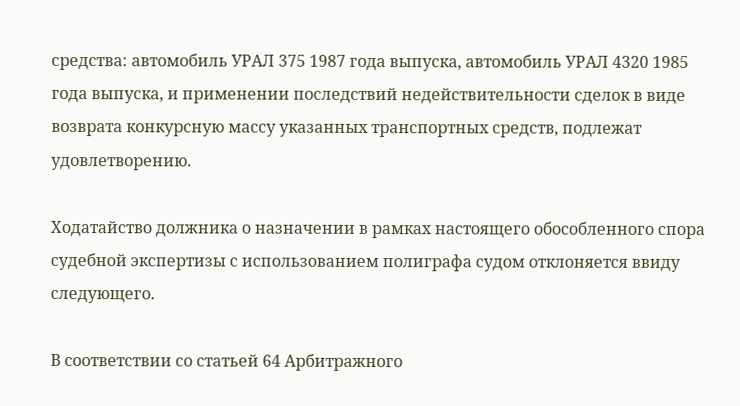средства: автомобиль УРАЛ 375 1987 года выпуска, автомобиль УРАЛ 4320 1985 года выпуска, и применении последствий недействительности сделок в виде возврата конкурсную массу указанных транспортных средств, подлежат удовлетворению.

Ходатайство должника о назначении в рамках настоящего обособленного спора судебной экспертизы с использованием полиграфа судом отклоняется ввиду следующего.

В соответствии со статьей 64 Арбитражного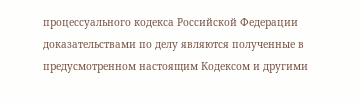процессуального кодекса Российской Федерации доказательствами по делу являются полученные в предусмотренном настоящим Кодексом и другими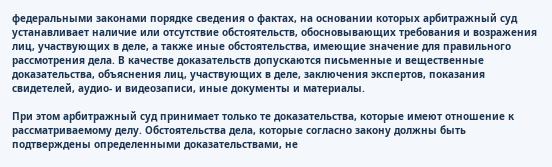федеральными законами порядке сведения о фактах, на основании которых арбитражный суд устанавливает наличие или отсутствие обстоятельств, обосновывающих требования и возражения лиц, участвующих в деле, а также иные обстоятельства, имеющие значение для правильного рассмотрения дела. В качестве доказательств допускаются письменные и вещественные доказательства, объяснения лиц, участвующих в деле, заключения экспертов, показания свидетелей, аудио- и видеозаписи, иные документы и материалы.

При этом арбитражный суд принимает только те доказательства, которые имеют отношение к рассматриваемому делу. Обстоятельства дела, которые согласно закону должны быть подтверждены определенными доказательствами, не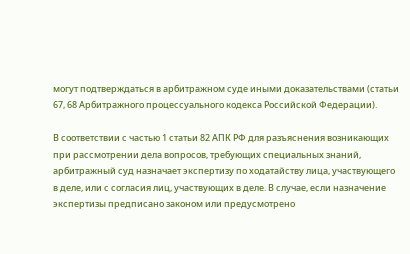могут подтверждаться в арбитражном суде иными доказательствами (статьи 67, 68 Арбитражного процессуального кодекса Российской Федерации).

В соответствии с частью 1 статьи 82 АПК РФ для разъяснения возникающих при рассмотрении дела вопросов, требующих специальных знаний, арбитражный суд назначает экспертизу по ходатайству лица, участвующего в деле, или с согласия лиц, участвующих в деле. В случае, если назначение экспертизы предписано законом или предусмотрено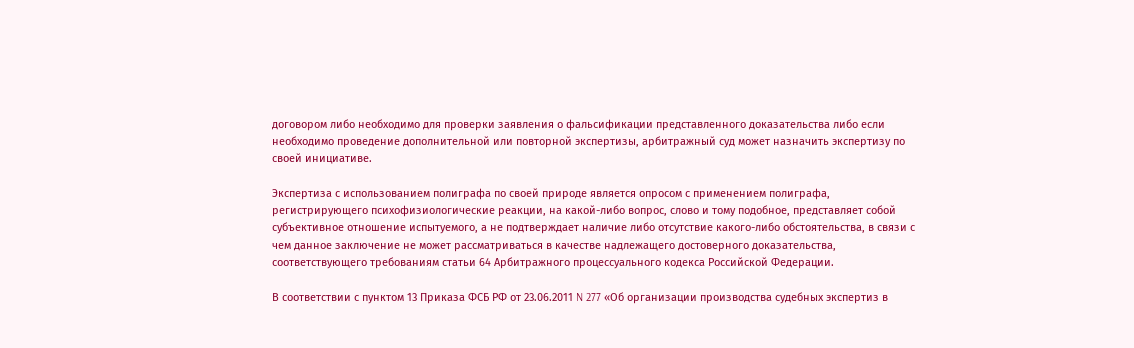договором либо необходимо для проверки заявления о фальсификации представленного доказательства либо если необходимо проведение дополнительной или повторной экспертизы, арбитражный суд может назначить экспертизу по своей инициативе.

Экспертиза с использованием полиграфа по своей природе является опросом с применением полиграфа, регистрирующего психофизиологические реакции, на какой-либо вопрос, слово и тому подобное, представляет собой субъективное отношение испытуемого, а не подтверждает наличие либо отсутствие какого-либо обстоятельства, в связи с чем данное заключение не может рассматриваться в качестве надлежащего достоверного доказательства, соответствующего требованиям статьи 64 Арбитражного процессуального кодекса Российской Федерации.

В соответствии с пунктом 13 Приказа ФСБ РФ от 23.06.2011 N 277 «Об организации производства судебных экспертиз в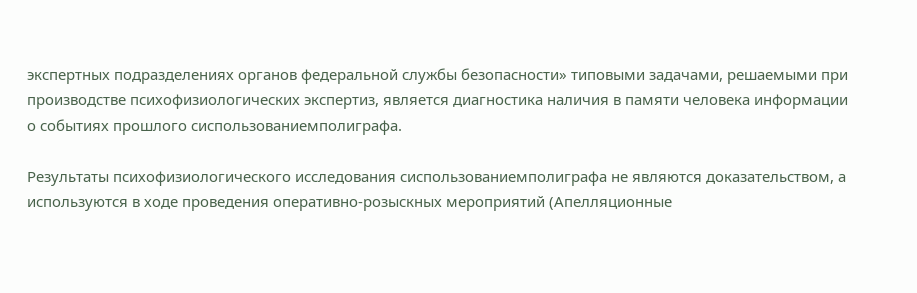экспертных подразделениях органов федеральной службы безопасности» типовыми задачами, решаемыми при производстве психофизиологических экспертиз, является диагностика наличия в памяти человека информации о событиях прошлого сиспользованиемполиграфа.

Результаты психофизиологического исследования сиспользованиемполиграфа не являются доказательством, а используются в ходе проведения оперативно-розыскных мероприятий (Апелляционные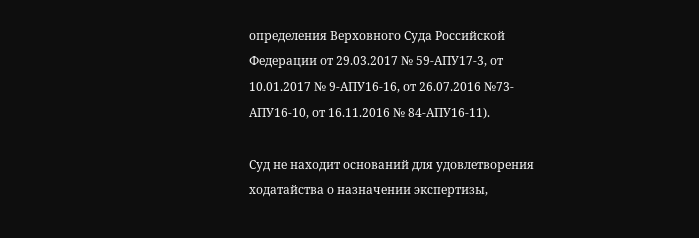определения Верховного Суда Российской Федерации от 29.03.2017 № 59-АПУ17-3, от 10.01.2017 № 9-АПУ16-16, от 26.07.2016 №73-АПУ16-10, от 16.11.2016 № 84-АПУ16-11).

Суд не находит оснований для удовлетворения ходатайства о назначении экспертизы,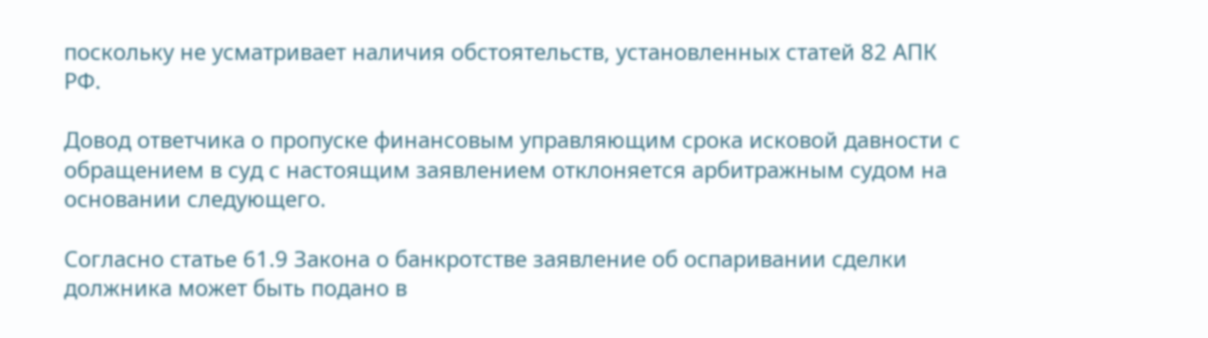поскольку не усматривает наличия обстоятельств, установленных статей 82 АПК РФ.

Довод ответчика о пропуске финансовым управляющим срока исковой давности с обращением в суд с настоящим заявлением отклоняется арбитражным судом на основании следующего.

Согласно статье 61.9 Закона о банкротстве заявление об оспаривании сделки должника может быть подано в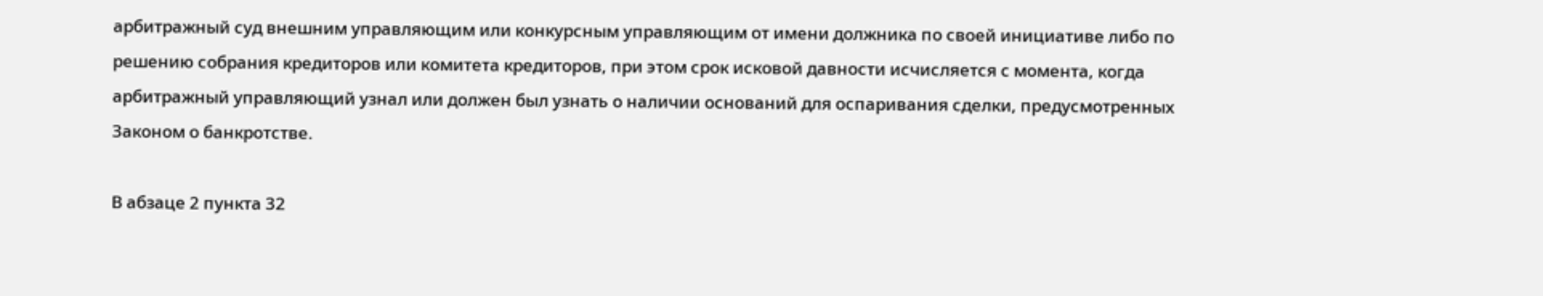арбитражный суд внешним управляющим или конкурсным управляющим от имени должника по своей инициативе либо по решению собрания кредиторов или комитета кредиторов, при этом срок исковой давности исчисляется с момента, когда арбитражный управляющий узнал или должен был узнать о наличии оснований для оспаривания сделки, предусмотренных Законом о банкротстве.

В абзаце 2 пункта 32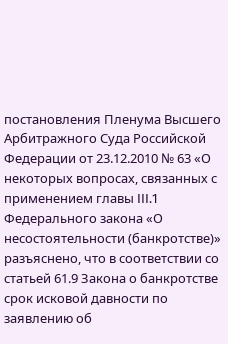постановления Пленума Высшего Арбитражного Суда Российской Федерации от 23.12.2010 № 63 «О некоторых вопросах, связанных с применением главы III.1 Федерального закона «О несостоятельности (банкротстве)» разъяснено, что в соответствии со статьей 61.9 Закона о банкротстве срок исковой давности по заявлению об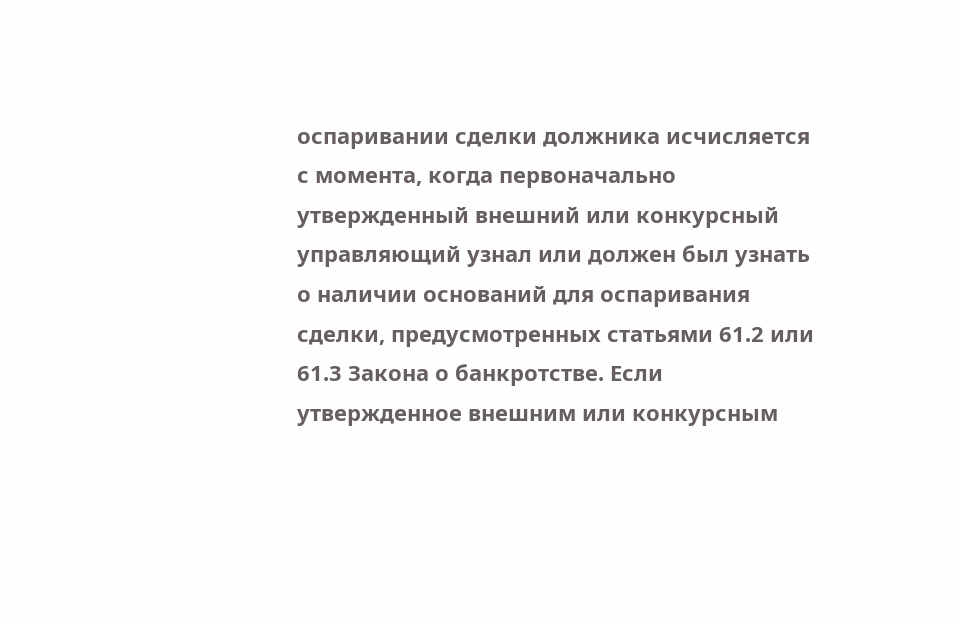оспаривании сделки должника исчисляется с момента, когда первоначально утвержденный внешний или конкурсный управляющий узнал или должен был узнать о наличии оснований для оспаривания сделки, предусмотренных статьями 61.2 или 61.3 Закона о банкротстве. Если утвержденное внешним или конкурсным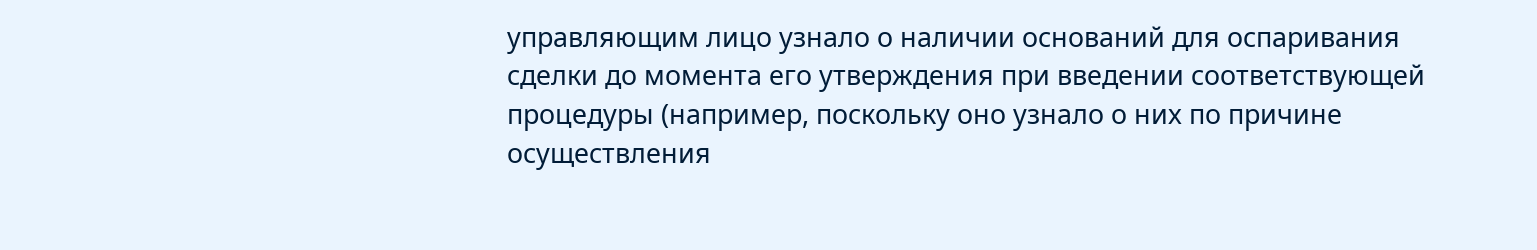управляющим лицо узнало о наличии оснований для оспаривания сделки до момента его утверждения при введении соответствующей процедуры (например, поскольку оно узнало о них по причине осуществления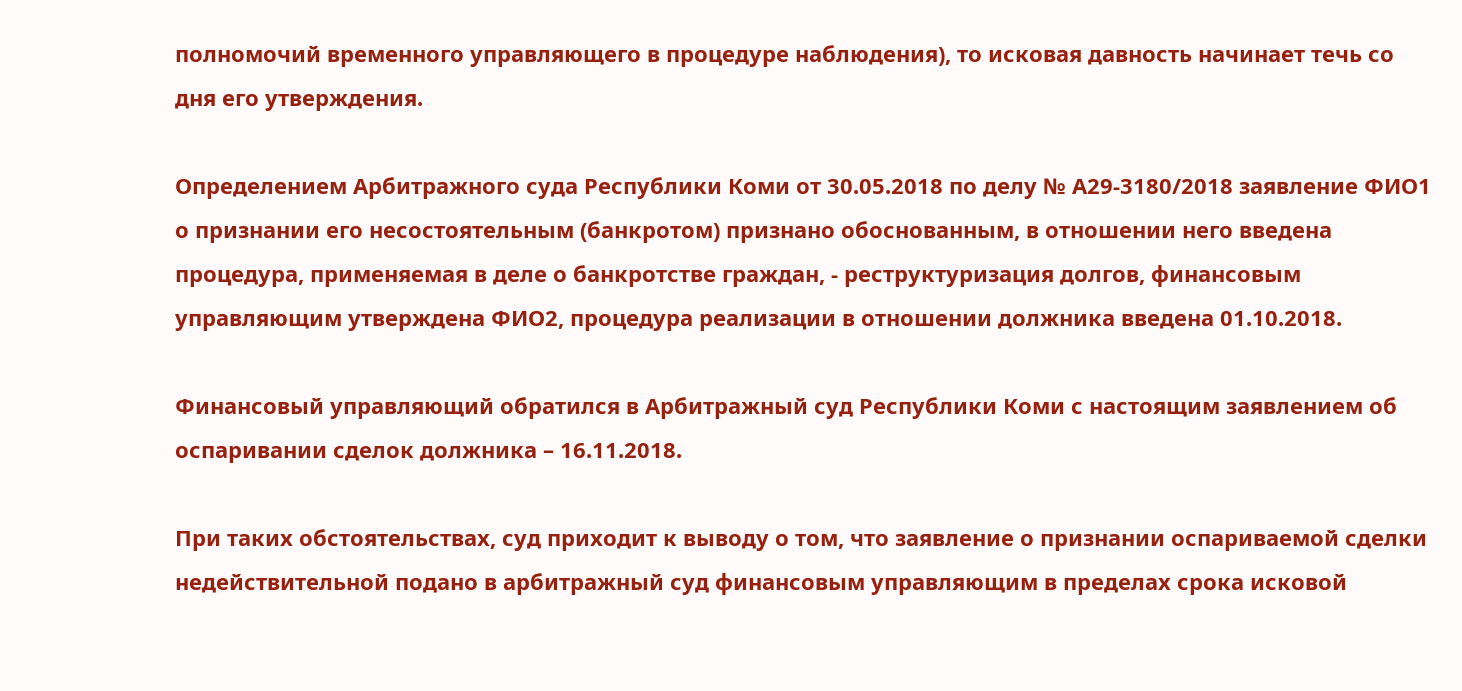полномочий временного управляющего в процедуре наблюдения), то исковая давность начинает течь со дня его утверждения.

Определением Арбитражного суда Республики Коми от 30.05.2018 по делу № А29-3180/2018 заявление ФИО1 о признании его несостоятельным (банкротом) признано обоснованным, в отношении него введена процедура, применяемая в деле о банкротстве граждан, - реструктуризация долгов, финансовым управляющим утверждена ФИО2, процедура реализации в отношении должника введена 01.10.2018.

Финансовый управляющий обратился в Арбитражный суд Республики Коми с настоящим заявлением об оспаривании сделок должника – 16.11.2018.

При таких обстоятельствах, суд приходит к выводу о том, что заявление о признании оспариваемой сделки недействительной подано в арбитражный суд финансовым управляющим в пределах срока исковой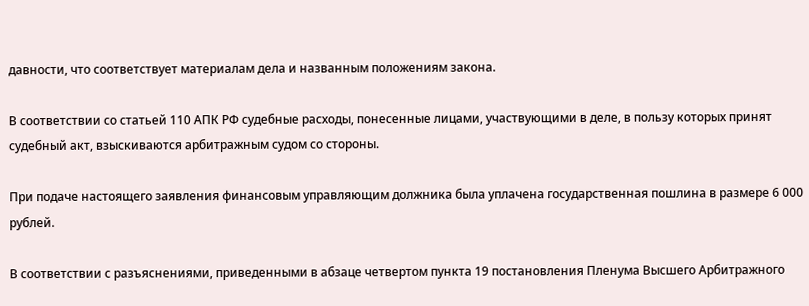давности, что соответствует материалам дела и названным положениям закона.

В соответствии со статьей 110 АПК РФ судебные расходы, понесенные лицами, участвующими в деле, в пользу которых принят судебный акт, взыскиваются арбитражным судом со стороны.

При подаче настоящего заявления финансовым управляющим должника была уплачена государственная пошлина в размере 6 000 рублей.

В соответствии с разъяснениями, приведенными в абзаце четвертом пункта 19 постановления Пленума Высшего Арбитражного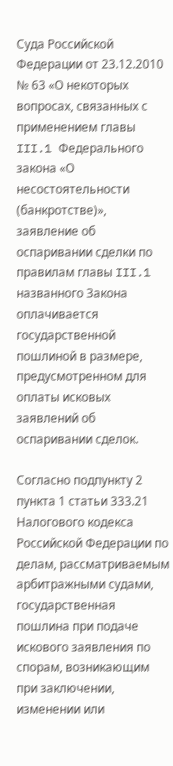Суда Российской Федерации от 23.12.2010 № 63 «О некоторых вопросах, связанных с применением главы III.1 Федерального закона «О несостоятельности (банкротстве)», заявление об оспаривании сделки по правилам главы III.1 названного Закона оплачивается государственной пошлиной в размере, предусмотренном для оплаты исковых заявлений об оспаривании сделок.

Согласно подпункту 2 пункта 1 статьи 333.21 Налогового кодекса Российской Федерации по делам, рассматриваемым арбитражными судами, государственная пошлина при подаче искового заявления по спорам, возникающим при заключении, изменении или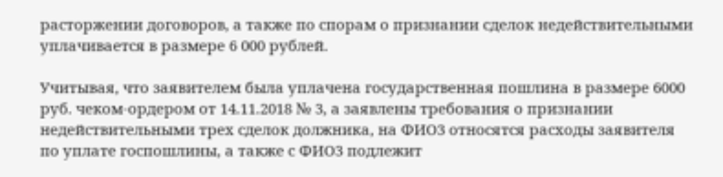расторжении договоров, а также по спорам о признании сделок недействительными уплачивается в размере 6 000 рублей.

Учитывая, что заявителем была уплачена государственная пошлина в размере 6000 руб. чеком-ордером от 14.11.2018 № 3, а заявлены требования о признании недействительными трех сделок должника, на ФИО3 относятся расходы заявителя по уплате госпошлины, а также с ФИО3 подлежит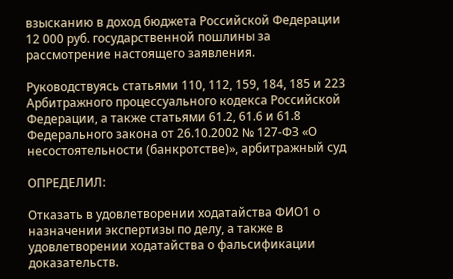взысканию в доход бюджета Российской Федерации 12 000 руб. государственной пошлины за рассмотрение настоящего заявления.

Руководствуясь статьями 110, 112, 159, 184, 185 и 223 Арбитражного процессуального кодекса Российской Федерации, а также статьями 61.2, 61.6 и 61.8 Федерального закона от 26.10.2002 № 127-ФЗ «О несостоятельности (банкротстве)», арбитражный суд

ОПРЕДЕЛИЛ:

Отказать в удовлетворении ходатайства ФИО1 о назначении экспертизы по делу, а также в удовлетворении ходатайства о фальсификации доказательств.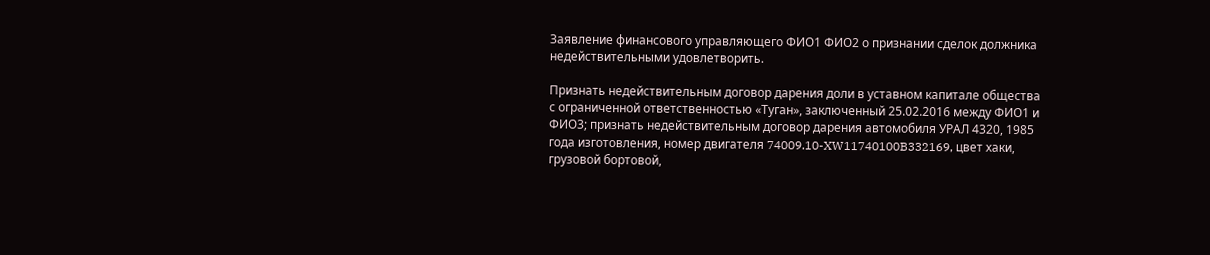Заявление финансового управляющего ФИО1 ФИО2 о признании сделок должника недействительными удовлетворить.

Признать недействительным договор дарения доли в уставном капитале общества с ограниченной ответственностью «Туган», заключенный 25.02.2016 между ФИО1 и ФИО3; признать недействительным договор дарения автомобиля УРАЛ 4320, 1985 года изготовления, номер двигателя 74009.10-XW11740100B332169, цвет хаки, грузовой бортовой,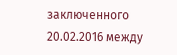заключенного 20.02.2016 между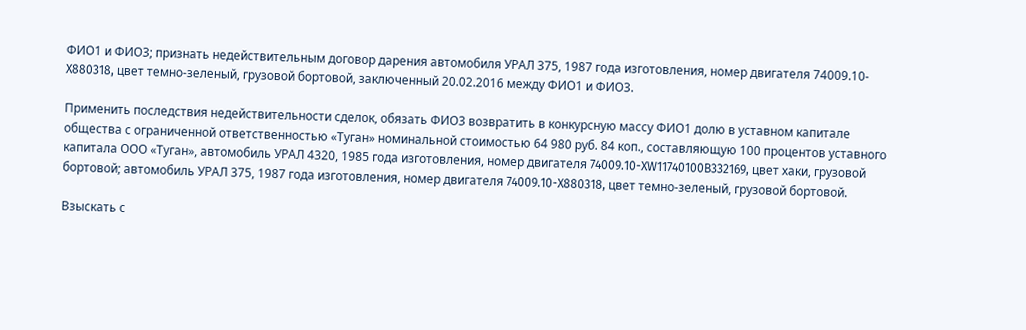ФИО1 и ФИО3; признать недействительным договор дарения автомобиля УРАЛ 375, 1987 года изготовления, номер двигателя 74009.10-X880318, цвет темно-зеленый, грузовой бортовой, заключенный 20.02.2016 между ФИО1 и ФИО3.

Применить последствия недействительности сделок, обязать ФИО3 возвратить в конкурсную массу ФИО1 долю в уставном капитале общества с ограниченной ответственностью «Туган» номинальной стоимостью 64 980 руб. 84 коп., составляющую 100 процентов уставного капитала ООО «Туган», автомобиль УРАЛ 4320, 1985 года изготовления, номер двигателя 74009.10-XW11740100B332169, цвет хаки, грузовой бортовой; автомобиль УРАЛ 375, 1987 года изготовления, номер двигателя 74009.10-X880318, цвет темно-зеленый, грузовой бортовой.

Взыскать с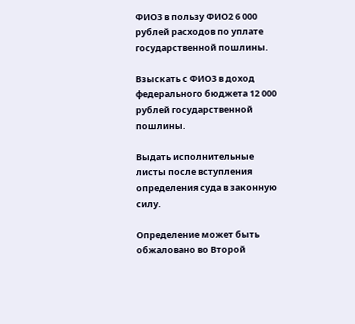ФИО3 в пользу ФИО2 6 000 рублей расходов по уплате государственной пошлины.

Взыскать с ФИО3 в доход федерального бюджета 12 000 рублей государственной пошлины.

Выдать исполнительные листы после вступления определения суда в законную силу.

Определение может быть обжаловано во Второй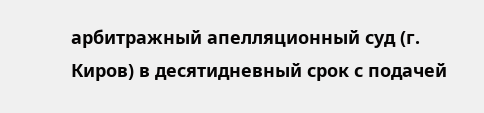арбитражный апелляционный суд (г. Киров) в десятидневный срок с подачей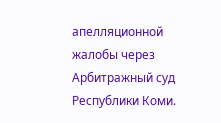апелляционной жалобы через Арбитражный суд Республики Коми.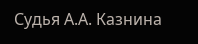Судья А.А. Казнина